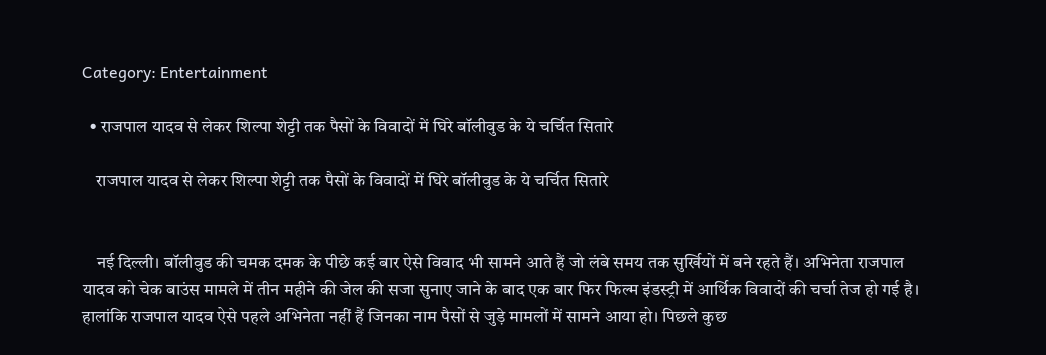Category: Entertainment

  • राजपाल यादव से लेकर शिल्पा शेट्टी तक पैसों के विवादों में घिरे बॉलीवुड के ये चर्चित सितारे

    राजपाल यादव से लेकर शिल्पा शेट्टी तक पैसों के विवादों में घिरे बॉलीवुड के ये चर्चित सितारे


    नई दिल्ली। बॉलीवुड की चमक दमक के पीछे कई बार ऐसे विवाद भी सामने आते हैं जो लंबे समय तक सुर्खियों में बने रहते हैं। अभिनेता राजपाल यादव को चेक बाउंस मामले में तीन महीने की जेल की सजा सुनाए जाने के बाद एक बार फिर फिल्म इंडस्ट्री में आर्थिक विवादों की चर्चा तेज हो गई है। हालांकि राजपाल यादव ऐसे पहले अभिनेता नहीं हैं जिनका नाम पैसों से जुड़े मामलों में सामने आया हो। पिछले कुछ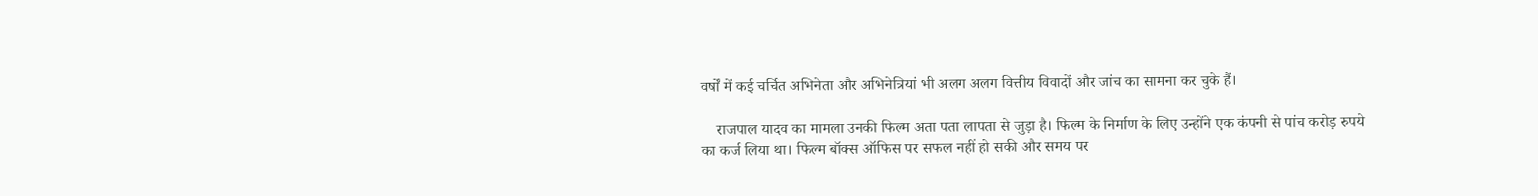वर्षों में कई चर्चित अभिनेता और अभिनेत्रियां भी अलग अलग वित्तीय विवादों और जांच का सामना कर चुके हैं।

    राजपाल यादव का मामला उनकी फिल्म अता पता लापता से जुड़ा है। फिल्म के निर्माण के लिए उन्होंने एक कंपनी से पांच करोड़ रुपये का कर्ज लिया था। फिल्म बॉक्स ऑफिस पर सफल नहीं हो सकी और समय पर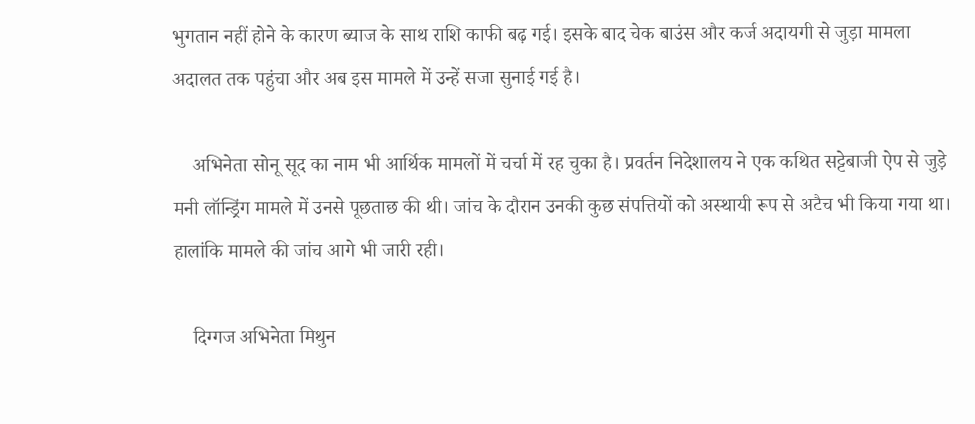भुगतान नहीं होने के कारण ब्याज के साथ राशि काफी बढ़ गई। इसके बाद चेक बाउंस और कर्ज अदायगी से जुड़ा मामला अदालत तक पहुंचा और अब इस मामले में उन्हें सजा सुनाई गई है।

    अभिनेता सोनू सूद का नाम भी आर्थिक मामलों में चर्चा में रह चुका है। प्रवर्तन निदेशालय ने एक कथित सट्टेबाजी ऐप से जुड़े मनी लॉन्ड्रिंग मामले में उनसे पूछताछ की थी। जांच के दौरान उनकी कुछ संपत्तियों को अस्थायी रूप से अटैच भी किया गया था। हालांकि मामले की जांच आगे भी जारी रही।

    दिग्गज अभिनेता मिथुन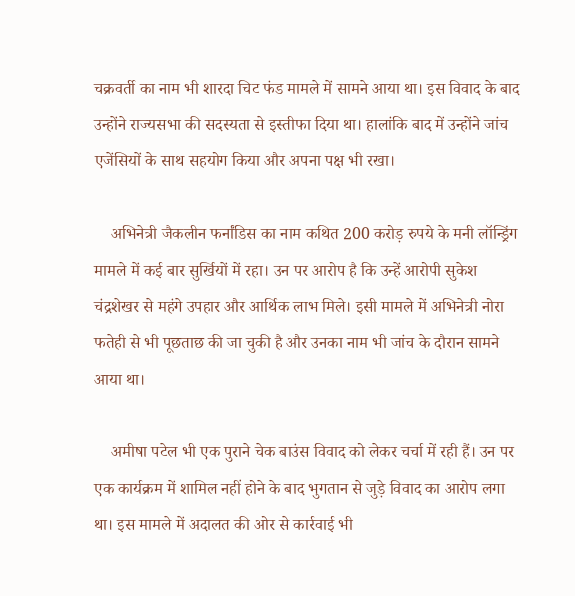चक्रवर्ती का नाम भी शारदा चिट फंड मामले में सामने आया था। इस विवाद के बाद उन्होंने राज्यसभा की सदस्यता से इस्तीफा दिया था। हालांकि बाद में उन्होंने जांच एजेंसियों के साथ सहयोग किया और अपना पक्ष भी रखा।

    अभिनेत्री जैकलीन फर्नांडिस का नाम कथित 200 करोड़ रुपये के मनी लॉन्ड्रिंग मामले में कई बार सुर्खियों में रहा। उन पर आरोप है कि उन्हें आरोपी सुकेश चंद्रशेखर से महंगे उपहार और आर्थिक लाभ मिले। इसी मामले में अभिनेत्री नोरा फतेही से भी पूछताछ की जा चुकी है और उनका नाम भी जांच के दौरान सामने आया था।

    अमीषा पटेल भी एक पुराने चेक बाउंस विवाद को लेकर चर्चा में रही हैं। उन पर एक कार्यक्रम में शामिल नहीं होने के बाद भुगतान से जुड़े विवाद का आरोप लगा था। इस मामले में अदालत की ओर से कार्रवाई भी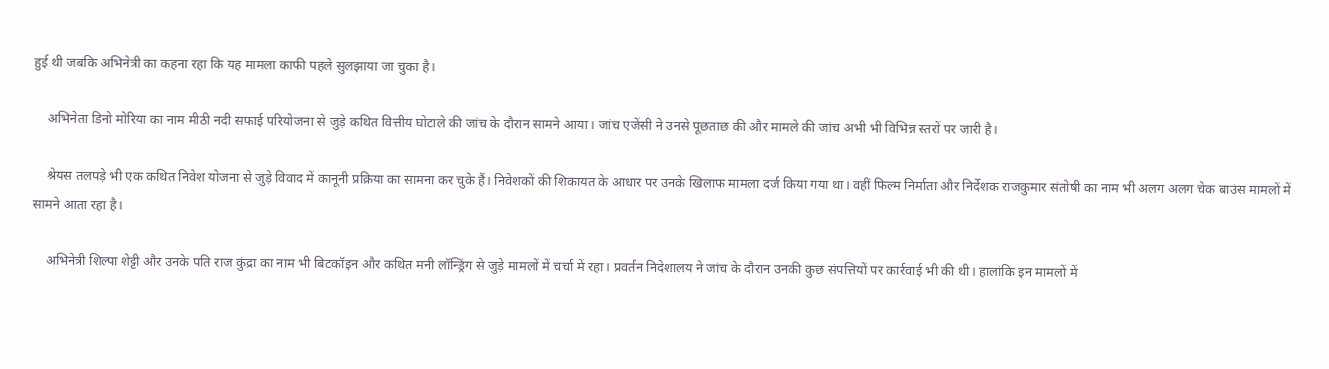हुई थी जबकि अभिनेत्री का कहना रहा कि यह मामला काफी पहले सुलझाया जा चुका है।

    अभिनेता डिनो मोरिया का नाम मीठी नदी सफाई परियोजना से जुड़े कथित वित्तीय घोटाले की जांच के दौरान सामने आया। जांच एजेंसी ने उनसे पूछताछ की और मामले की जांच अभी भी विभिन्न स्तरों पर जारी है।

    श्रेयस तलपड़े भी एक कथित निवेश योजना से जुड़े विवाद में कानूनी प्रक्रिया का सामना कर चुके हैं। निवेशकों की शिकायत के आधार पर उनके खिलाफ मामला दर्ज किया गया था। वहीं फिल्म निर्माता और निर्देशक राजकुमार संतोषी का नाम भी अलग अलग चेक बाउंस मामलों में सामने आता रहा है।

    अभिनेत्री शिल्पा शेट्टी और उनके पति राज कुंद्रा का नाम भी बिटकॉइन और कथित मनी लॉन्ड्रिंग से जुड़े मामलों में चर्चा में रहा। प्रवर्तन निदेशालय ने जांच के दौरान उनकी कुछ संपत्तियों पर कार्रवाई भी की थी। हालांकि इन मामलों में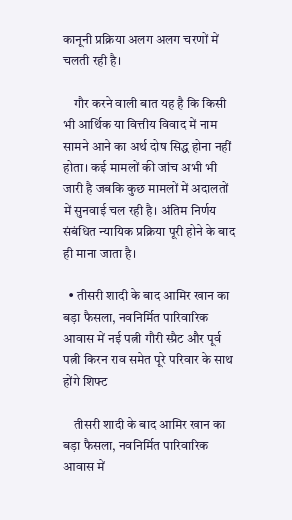कानूनी प्रक्रिया अलग अलग चरणों में चलती रही है।

    गौर करने वाली बात यह है कि किसी भी आर्थिक या वित्तीय विवाद में नाम सामने आने का अर्थ दोष सिद्ध होना नहीं होता। कई मामलों की जांच अभी भी जारी है जबकि कुछ मामलों में अदालतों में सुनवाई चल रही है। अंतिम निर्णय संबंधित न्यायिक प्रक्रिया पूरी होने के बाद ही माना जाता है।

  • तीसरी शादी के बाद आमिर खान का बड़ा फैसला, नवनिर्मित पारिवारिक आवास में नई पत्नी गौरी स्प्रैट और पूर्व पत्नी किरन राव समेत पूरे परिवार के साथ होंगे शिफ्ट

    तीसरी शादी के बाद आमिर खान का बड़ा फैसला, नवनिर्मित पारिवारिक आवास में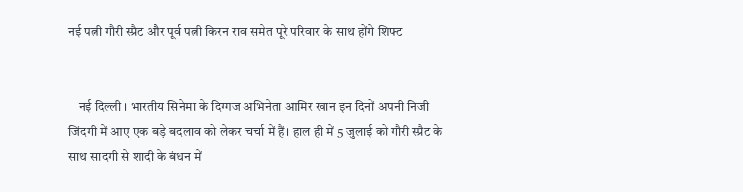नई पत्नी गौरी स्प्रैट और पूर्व पत्नी किरन राव समेत पूरे परिवार के साथ होंगे शिफ्ट


    नई दिल्ली । भारतीय सिनेमा के दिग्गज अभिनेता आमिर खान इन दिनों अपनी निजी जिंदगी में आए एक बड़े बदलाव को लेकर चर्चा में हैं। हाल ही में 5 जुलाई को गौरी स्प्रैट के साथ सादगी से शादी के बंधन में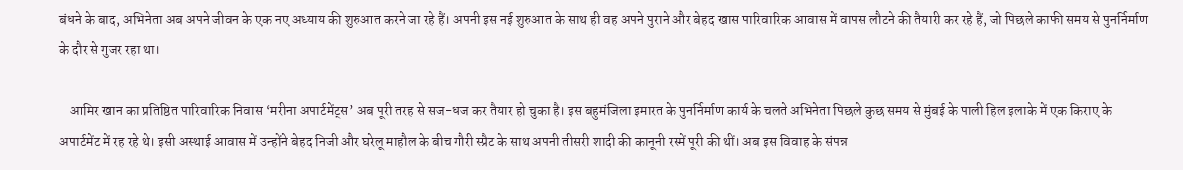बंधने के बाद, अभिनेता अब अपने जीवन के एक नए अध्याय की शुरुआत करने जा रहे हैं। अपनी इस नई शुरुआत के साथ ही वह अपने पुराने और बेहद खास पारिवारिक आवास में वापस लौटने की तैयारी कर रहे हैं, जो पिछले काफी समय से पुनर्निर्माण के दौर से गुजर रहा था।

    आमिर खान का प्रतिष्ठित पारिवारिक निवास ‘मरीना अपार्टमेंट्स’ अब पूरी तरह से सज-धज कर तैयार हो चुका है। इस बहुमंजिला इमारत के पुनर्निर्माण कार्य के चलते अभिनेता पिछले कुछ समय से मुंबई के पाली हिल इलाके में एक किराए के अपार्टमेंट में रह रहे थे। इसी अस्थाई आवास में उन्होंने बेहद निजी और घरेलू माहौल के बीच गौरी स्प्रैट के साथ अपनी तीसरी शादी की कानूनी रस्में पूरी की थीं। अब इस विवाह के संपन्न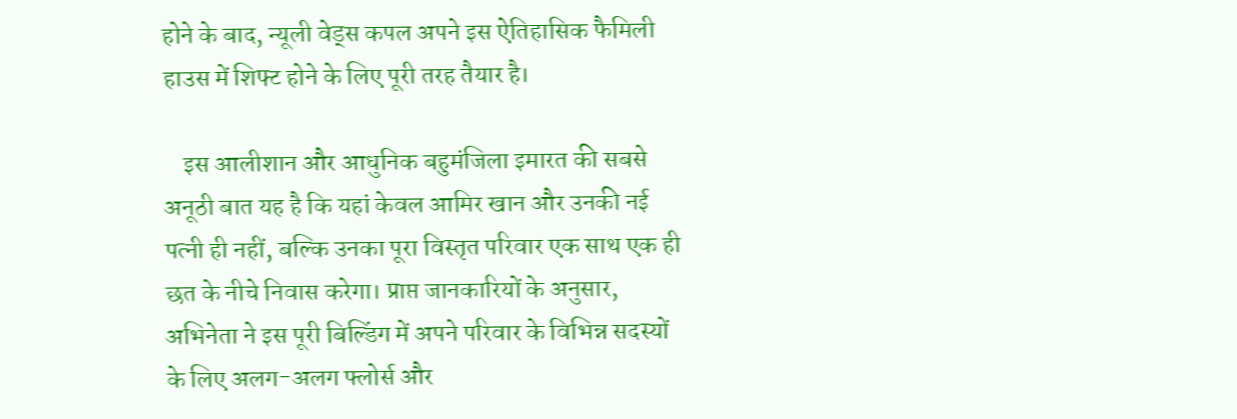होने के बाद, न्यूली वेड्स कपल अपने इस ऐतिहासिक फैमिली हाउस में शिफ्ट होने के लिए पूरी तरह तैयार है।

    इस आलीशान और आधुनिक बहुमंजिला इमारत की सबसे अनूठी बात यह है कि यहां केवल आमिर खान और उनकी नई पत्नी ही नहीं, बल्कि उनका पूरा विस्तृत परिवार एक साथ एक ही छत के नीचे निवास करेगा। प्राप्त जानकारियों के अनुसार, अभिनेता ने इस पूरी बिल्डिंग में अपने परिवार के विभिन्न सदस्यों के लिए अलग-अलग फ्लोर्स और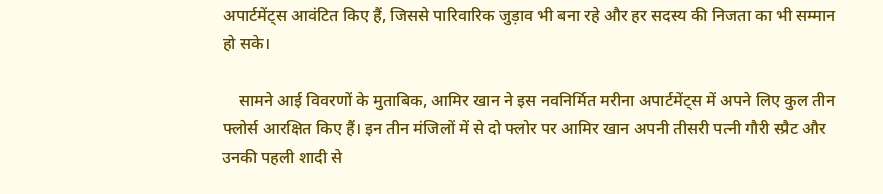अपार्टमेंट्स आवंटित किए हैं, जिससे पारिवारिक जुड़ाव भी बना रहे और हर सदस्य की निजता का भी सम्मान हो सके।

    सामने आई विवरणों के मुताबिक, आमिर खान ने इस नवनिर्मित मरीना अपार्टमेंट्स में अपने लिए कुल तीन फ्लोर्स आरक्षित किए हैं। इन तीन मंजिलों में से दो फ्लोर पर आमिर खान अपनी तीसरी पत्नी गौरी स्प्रैट और उनकी पहली शादी से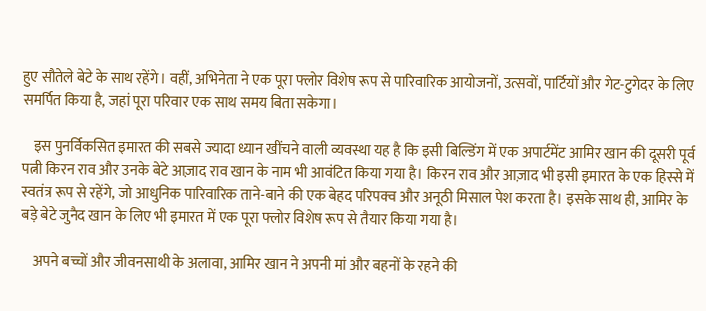हुए सौतेले बेटे के साथ रहेंगे। वहीं, अभिनेता ने एक पूरा फ्लोर विशेष रूप से पारिवारिक आयोजनों, उत्सवों, पार्टियों और गेट-टुगेदर के लिए समर्पित किया है, जहां पूरा परिवार एक साथ समय बिता सकेगा।

    इस पुनर्विकसित इमारत की सबसे ज्यादा ध्यान खींचने वाली व्यवस्था यह है कि इसी बिल्डिंग में एक अपार्टमेंट आमिर खान की दूसरी पूर्व पत्नी किरन राव और उनके बेटे आज़ाद राव खान के नाम भी आवंटित किया गया है। किरन राव और आज़ाद भी इसी इमारत के एक हिस्से में स्वतंत्र रूप से रहेंगे, जो आधुनिक पारिवारिक ताने-बाने की एक बेहद परिपक्व और अनूठी मिसाल पेश करता है। इसके साथ ही, आमिर के बड़े बेटे जुनैद खान के लिए भी इमारत में एक पूरा फ्लोर विशेष रूप से तैयार किया गया है।

    अपने बच्चों और जीवनसाथी के अलावा, आमिर खान ने अपनी मां और बहनों के रहने की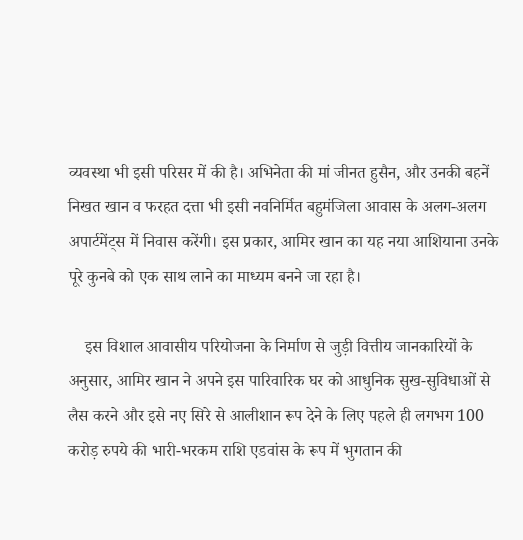व्यवस्था भी इसी परिसर में की है। अभिनेता की मां जीनत हुसैन, और उनकी बहनें निखत खान व फरहत दत्ता भी इसी नवनिर्मित बहुमंजिला आवास के अलग-अलग अपार्टमेंट्स में निवास करेंगी। इस प्रकार, आमिर खान का यह नया आशियाना उनके पूरे कुनबे को एक साथ लाने का माध्यम बनने जा रहा है।

    इस विशाल आवासीय परियोजना के निर्माण से जुड़ी वित्तीय जानकारियों के अनुसार, आमिर खान ने अपने इस पारिवारिक घर को आधुनिक सुख-सुविधाओं से लैस करने और इसे नए सिरे से आलीशान रूप देने के लिए पहले ही लगभग 100 करोड़ रुपये की भारी-भरकम राशि एडवांस के रूप में भुगतान की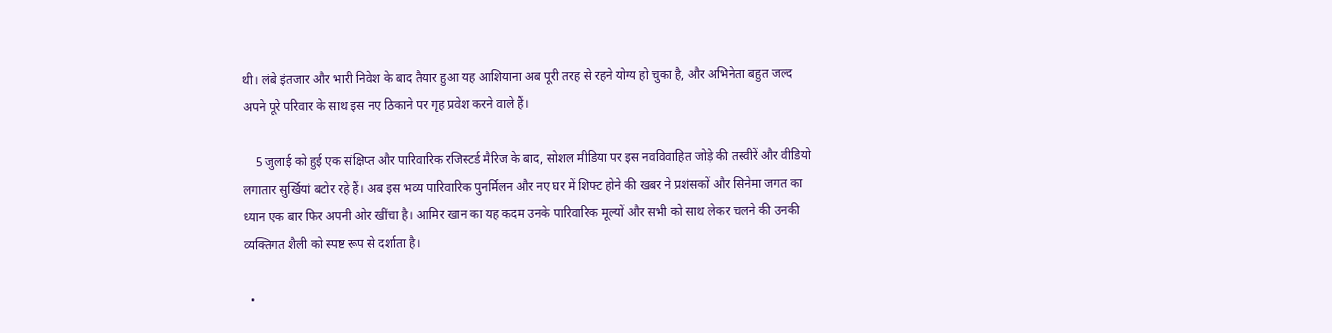थी। लंबे इंतजार और भारी निवेश के बाद तैयार हुआ यह आशियाना अब पूरी तरह से रहने योग्य हो चुका है, और अभिनेता बहुत जल्द अपने पूरे परिवार के साथ इस नए ठिकाने पर गृह प्रवेश करने वाले हैं।

    5 जुलाई को हुई एक संक्षिप्त और पारिवारिक रजिस्टर्ड मैरिज के बाद, सोशल मीडिया पर इस नवविवाहित जोड़े की तस्वीरें और वीडियो लगातार सुर्खियां बटोर रहे हैं। अब इस भव्य पारिवारिक पुनर्मिलन और नए घर में शिफ्ट होने की खबर ने प्रशंसकों और सिनेमा जगत का ध्यान एक बार फिर अपनी ओर खींचा है। आमिर खान का यह कदम उनके पारिवारिक मूल्यों और सभी को साथ लेकर चलने की उनकी व्यक्तिगत शैली को स्पष्ट रूप से दर्शाता है।

  •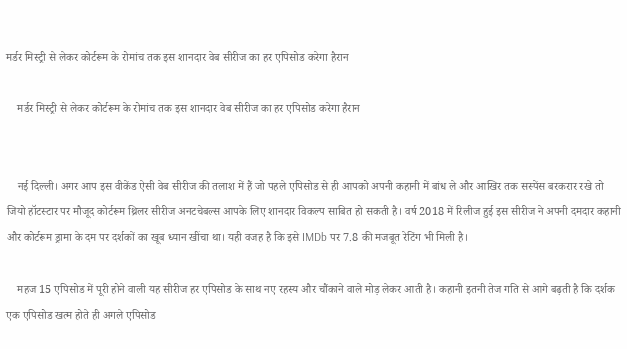मर्डर मिस्ट्री से लेकर कोर्टरूम के रोमांच तक इस शानदार वेब सीरीज का हर एपिसोड करेगा हैरान

    मर्डर मिस्ट्री से लेकर कोर्टरूम के रोमांच तक इस शानदार वेब सीरीज का हर एपिसोड करेगा हैरान


    नई दिल्ली। अगर आप इस वीकेंड ऐसी वेब सीरीज की तलाश में हैं जो पहले एपिसोड से ही आपको अपनी कहानी में बांध ले और आखिर तक सस्पेंस बरकरार रखे तो जियो हॉटस्टार पर मौजूद कोर्टरूम थ्रिलर सीरीज अनटचेबल्स आपके लिए शानदार विकल्प साबित हो सकती है। वर्ष 2018 में रिलीज हुई इस सीरीज ने अपनी दमदार कहानी और कोर्टरूम ड्रामा के दम पर दर्शकों का खूब ध्यान खींचा था। यही वजह है कि इसे IMDb पर 7.8 की मजबूत रेटिंग भी मिली है।

    महज 15 एपिसोड में पूरी होने वाली यह सीरीज हर एपिसोड के साथ नए रहस्य और चौंकाने वाले मोड़ लेकर आती है। कहानी इतनी तेज गति से आगे बढ़ती है कि दर्शक एक एपिसोड खत्म होते ही अगले एपिसोड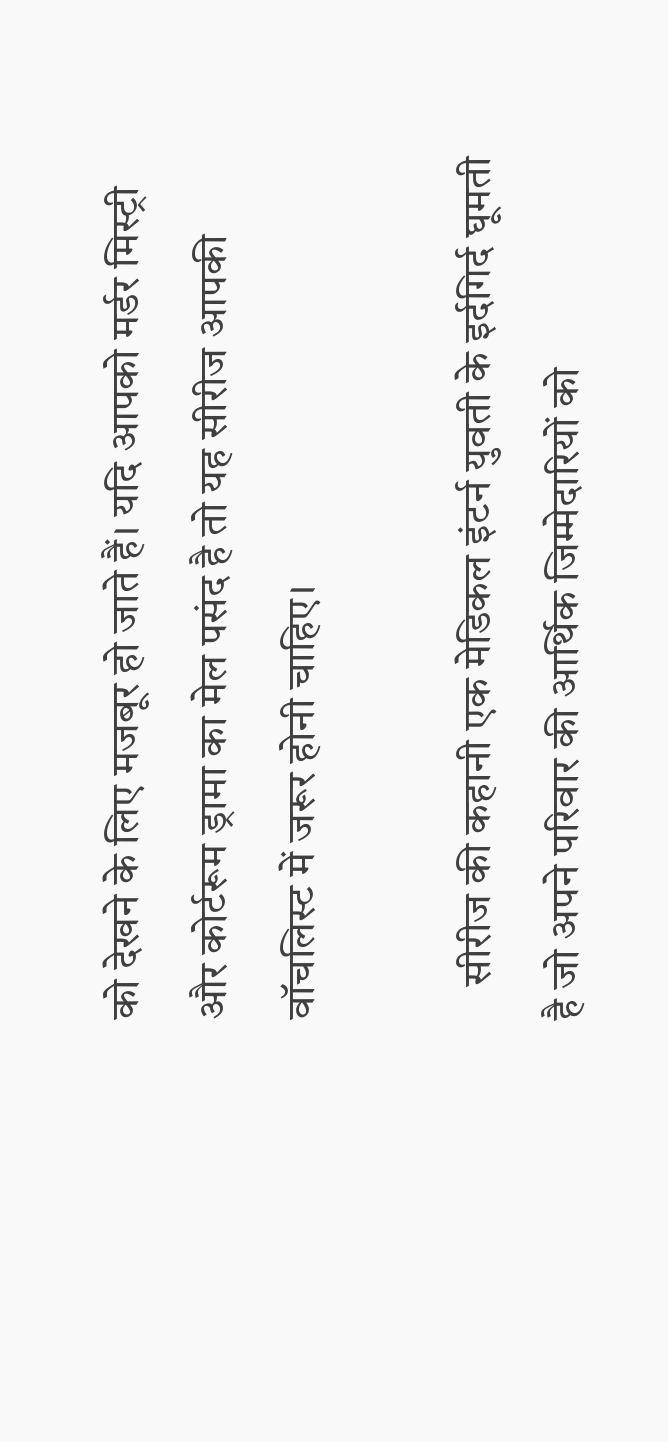को देखने के लिए मजबूर हो जाते हैं। यदि आपको मर्डर मिस्ट्री और कोर्टरूम ड्रामा का मेल पसंद है तो यह सीरीज आपकी वॉचलिस्ट में जरूर होनी चाहिए।

    सीरीज की कहानी एक मेडिकल इंटर्न युवती के इर्दगिर्द घूमती है जो अपने परिवार की आर्थिक जिम्मेदारियों को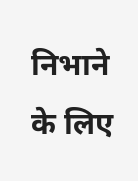निभाने के लिए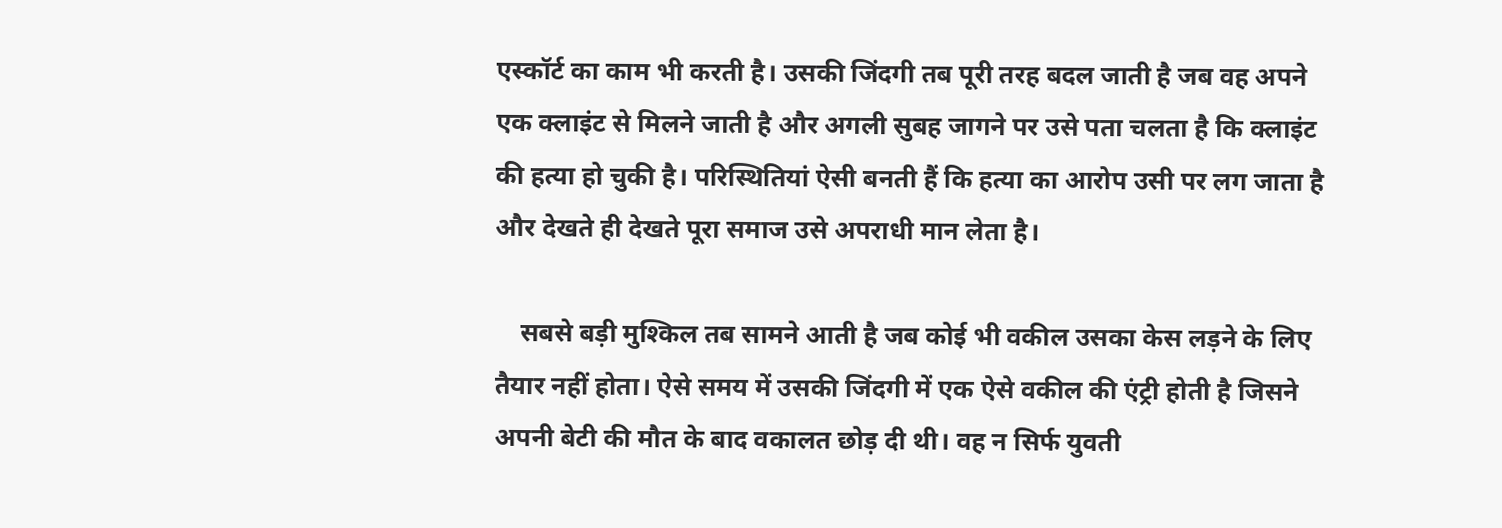एस्कॉर्ट का काम भी करती है। उसकी जिंदगी तब पूरी तरह बदल जाती है जब वह अपने एक क्लाइंट से मिलने जाती है और अगली सुबह जागने पर उसे पता चलता है कि क्लाइंट की हत्या हो चुकी है। परिस्थितियां ऐसी बनती हैं कि हत्या का आरोप उसी पर लग जाता है और देखते ही देखते पूरा समाज उसे अपराधी मान लेता है।

    सबसे बड़ी मुश्किल तब सामने आती है जब कोई भी वकील उसका केस लड़ने के लिए तैयार नहीं होता। ऐसे समय में उसकी जिंदगी में एक ऐसे वकील की एंट्री होती है जिसने अपनी बेटी की मौत के बाद वकालत छोड़ दी थी। वह न सिर्फ युवती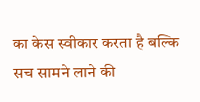का केस स्वीकार करता है बल्कि सच सामने लाने की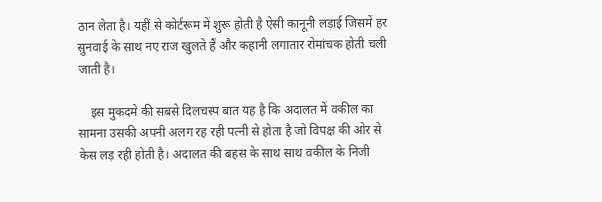ठान लेता है। यहीं से कोर्टरूम में शुरू होती है ऐसी कानूनी लड़ाई जिसमें हर सुनवाई के साथ नए राज खुलते हैं और कहानी लगातार रोमांचक होती चली जाती है।

    इस मुकदमे की सबसे दिलचस्प बात यह है कि अदालत में वकील का सामना उसकी अपनी अलग रह रही पत्नी से होता है जो विपक्ष की ओर से केस लड़ रही होती है। अदालत की बहस के साथ साथ वकील के निजी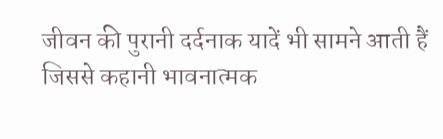जीवन की पुरानी दर्दनाक यादें भी सामने आती हैं जिससे कहानी भावनात्मक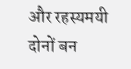और रहस्यमयी दोनों बन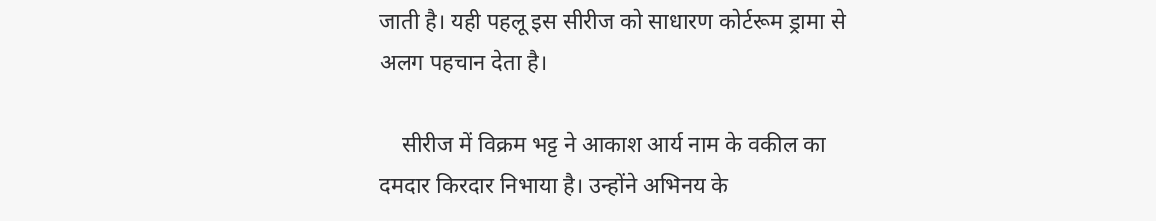जाती है। यही पहलू इस सीरीज को साधारण कोर्टरूम ड्रामा से अलग पहचान देता है।

    सीरीज में विक्रम भट्ट ने आकाश आर्य नाम के वकील का दमदार किरदार निभाया है। उन्होंने अभिनय के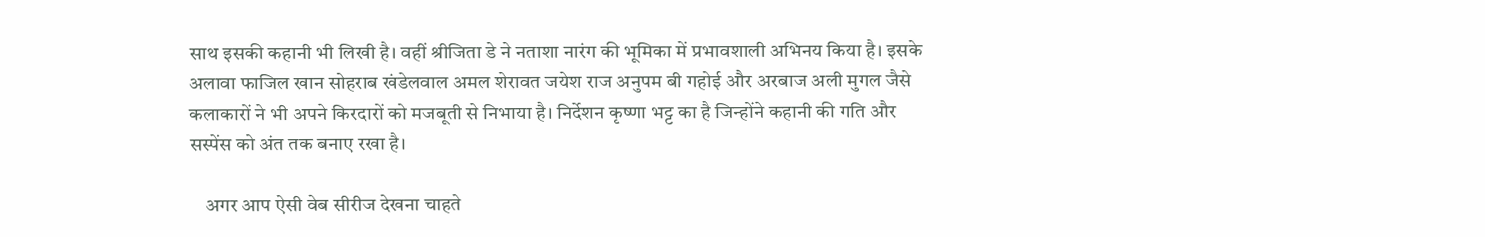साथ इसकी कहानी भी लिखी है। वहीं श्रीजिता डे ने नताशा नारंग की भूमिका में प्रभावशाली अभिनय किया है। इसके अलावा फाजिल खान सोहराब खंडेलवाल अमल शेरावत जयेश राज अनुपम बी गहोई और अरबाज अली मुगल जैसे कलाकारों ने भी अपने किरदारों को मजबूती से निभाया है। निर्देशन कृष्णा भट्ट का है जिन्होंने कहानी की गति और सस्पेंस को अंत तक बनाए रखा है।

    अगर आप ऐसी वेब सीरीज देखना चाहते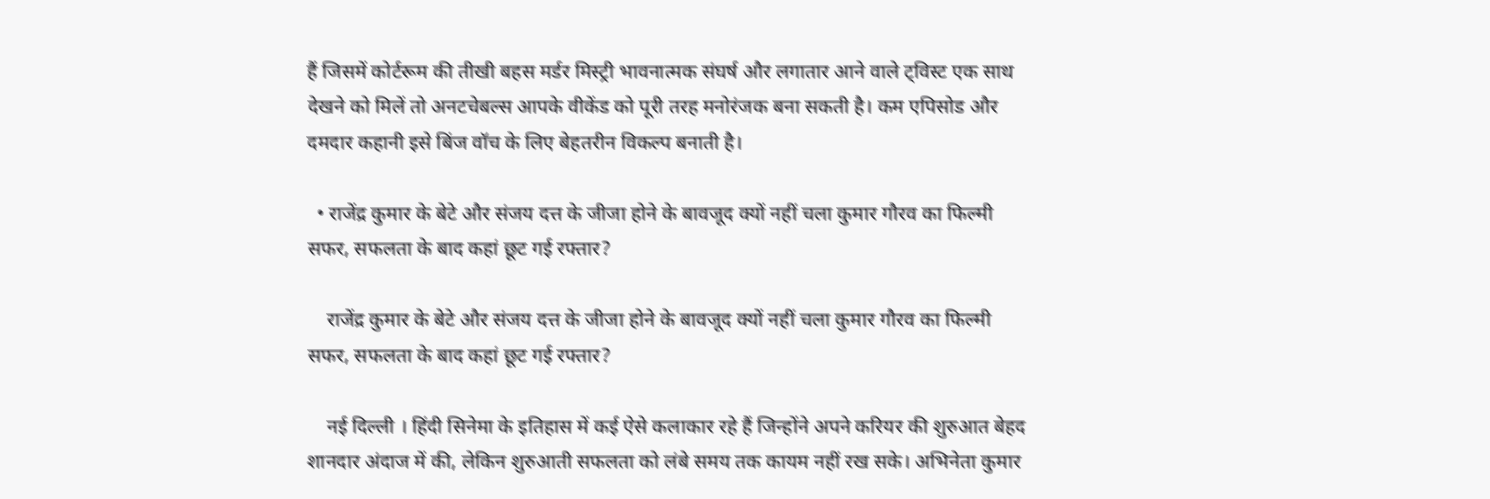हैं जिसमें कोर्टरूम की तीखी बहस मर्डर मिस्ट्री भावनात्मक संघर्ष और लगातार आने वाले ट्विस्ट एक साथ देखने को मिलें तो अनटचेबल्स आपके वीकेंड को पूरी तरह मनोरंजक बना सकती है। कम एपिसोड और दमदार कहानी इसे बिंज वॉच के लिए बेहतरीन विकल्प बनाती है।

  • राजेंद्र कुमार के बेटे और संजय दत्त के जीजा होने के बावजूद क्यों नहीं चला कुमार गौरव का फिल्मी सफर, सफलता के बाद कहां छूट गई रफ्तार?

    राजेंद्र कुमार के बेटे और संजय दत्त के जीजा होने के बावजूद क्यों नहीं चला कुमार गौरव का फिल्मी सफर, सफलता के बाद कहां छूट गई रफ्तार?

    नई दिल्ली । हिंदी सिनेमा के इतिहास में कई ऐसे कलाकार रहे हैं जिन्होंने अपने करियर की शुरुआत बेहद शानदार अंदाज में की, लेकिन शुरुआती सफलता को लंबे समय तक कायम नहीं रख सके। अभिनेता कुमार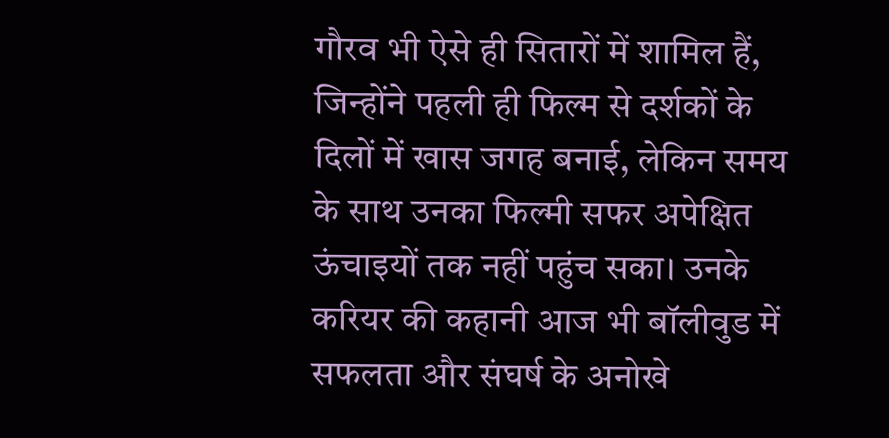गौरव भी ऐसे ही सितारों में शामिल हैं, जिन्होंने पहली ही फिल्म से दर्शकों के दिलों में खास जगह बनाई, लेकिन समय के साथ उनका फिल्मी सफर अपेक्षित ऊंचाइयों तक नहीं पहुंच सका। उनके करियर की कहानी आज भी बॉलीवुड में सफलता और संघर्ष के अनोखे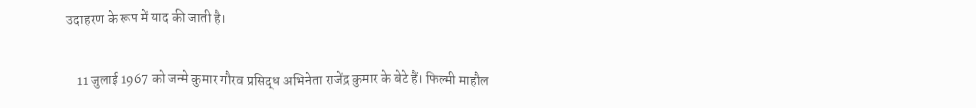उदाहरण के रूप में याद की जाती है।

    11 जुलाई 1967 को जन्मे कुमार गौरव प्रसिद्ध अभिनेता राजेंद्र कुमार के बेटे हैं। फिल्मी माहौल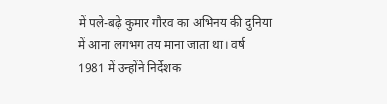में पले-बढ़े कुमार गौरव का अभिनय की दुनिया में आना लगभग तय माना जाता था। वर्ष 1981 में उन्होंने निर्देशक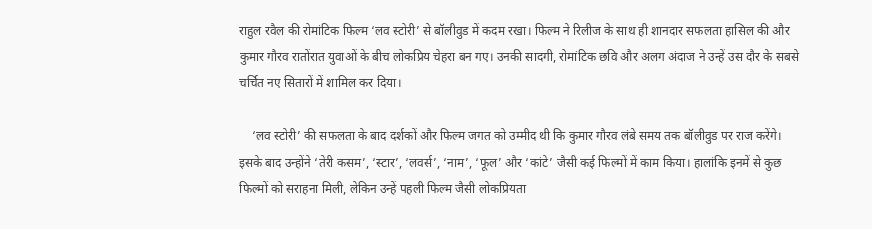राहुल रवैल की रोमांटिक फिल्म ‘लव स्टोरी’ से बॉलीवुड में कदम रखा। फिल्म ने रिलीज के साथ ही शानदार सफलता हासिल की और कुमार गौरव रातोंरात युवाओं के बीच लोकप्रिय चेहरा बन गए। उनकी सादगी, रोमांटिक छवि और अलग अंदाज ने उन्हें उस दौर के सबसे चर्चित नए सितारों में शामिल कर दिया।

    ‘लव स्टोरी’ की सफलता के बाद दर्शकों और फिल्म जगत को उम्मीद थी कि कुमार गौरव लंबे समय तक बॉलीवुड पर राज करेंगे। इसके बाद उन्होंने ‘तेरी कसम’, ‘स्टार’, ‘लवर्स’, ‘नाम’, ‘फूल’ और ‘कांटे’ जैसी कई फिल्मों में काम किया। हालांकि इनमें से कुछ फिल्मों को सराहना मिली, लेकिन उन्हें पहली फिल्म जैसी लोकप्रियता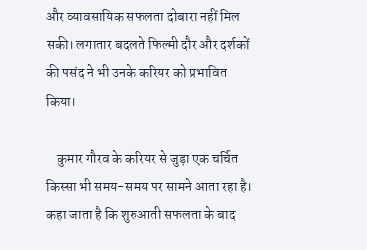और व्यावसायिक सफलता दोबारा नहीं मिल सकी। लगातार बदलते फिल्मी दौर और दर्शकों की पसंद ने भी उनके करियर को प्रभावित किया।

    कुमार गौरव के करियर से जुड़ा एक चर्चित किस्सा भी समय-समय पर सामने आता रहा है। कहा जाता है कि शुरुआती सफलता के बाद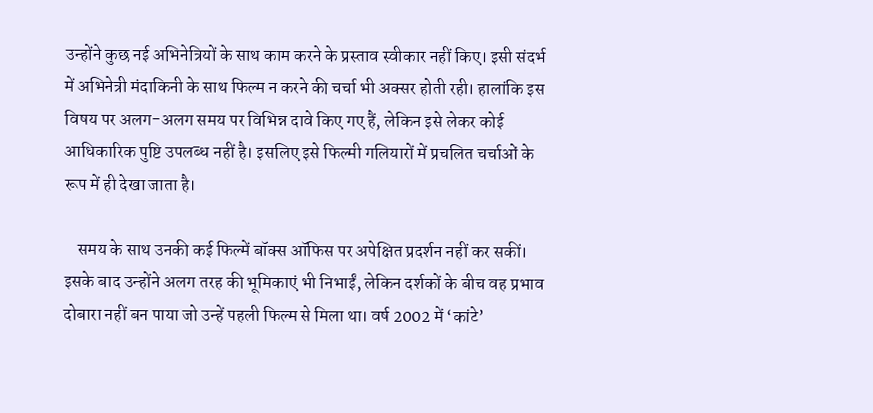उन्होंने कुछ नई अभिनेत्रियों के साथ काम करने के प्रस्ताव स्वीकार नहीं किए। इसी संदर्भ में अभिनेत्री मंदाकिनी के साथ फिल्म न करने की चर्चा भी अक्सर होती रही। हालांकि इस विषय पर अलग-अलग समय पर विभिन्न दावे किए गए हैं, लेकिन इसे लेकर कोई आधिकारिक पुष्टि उपलब्ध नहीं है। इसलिए इसे फिल्मी गलियारों में प्रचलित चर्चाओं के रूप में ही देखा जाता है।

    समय के साथ उनकी कई फिल्में बॉक्स ऑफिस पर अपेक्षित प्रदर्शन नहीं कर सकीं। इसके बाद उन्होंने अलग तरह की भूमिकाएं भी निभाईं, लेकिन दर्शकों के बीच वह प्रभाव दोबारा नहीं बन पाया जो उन्हें पहली फिल्म से मिला था। वर्ष 2002 में ‘कांटे’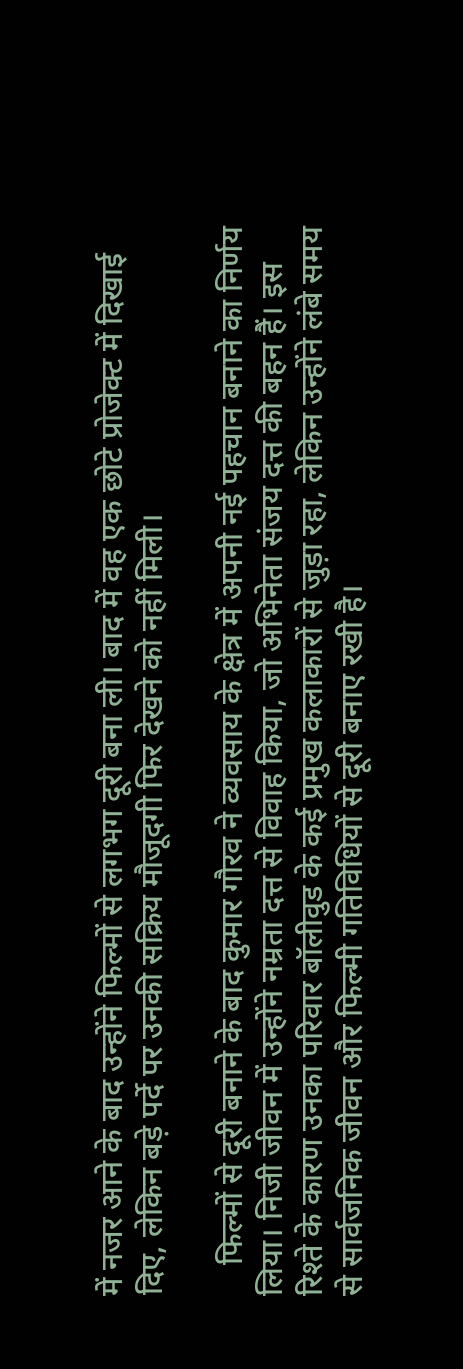में नजर आने के बाद उन्होंने फिल्मों से लगभग दूरी बना ली। बाद में वह एक छोटे प्रोजेक्ट में दिखाई दिए, लेकिन बड़े पर्दे पर उनकी सक्रिय मौजूदगी फिर देखने को नहीं मिली।

    फिल्मों से दूरी बनाने के बाद कुमार गौरव ने व्यवसाय के क्षेत्र में अपनी नई पहचान बनाने का निर्णय लिया। निजी जीवन में उन्होंने नम्रता दत्त से विवाह किया, जो अभिनेता संजय दत्त की बहन हैं। इस रिश्ते के कारण उनका परिवार बॉलीवुड के कई प्रमुख कलाकारों से जुड़ा रहा, लेकिन उन्होंने लंबे समय से सार्वजनिक जीवन और फिल्मी गतिविधियों से दूरी बनाए रखी है।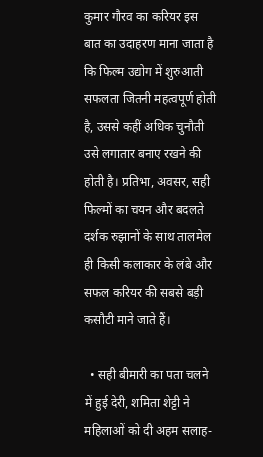कुमार गौरव का करियर इस बात का उदाहरण माना जाता है कि फिल्म उद्योग में शुरुआती सफलता जितनी महत्वपूर्ण होती है, उससे कहीं अधिक चुनौती उसे लगातार बनाए रखने की होती है। प्रतिभा, अवसर, सही फिल्मों का चयन और बदलते दर्शक रुझानों के साथ तालमेल ही किसी कलाकार के लंबे और सफल करियर की सबसे बड़ी कसौटी माने जाते हैं।

  • सही बीमारी का पता चलने में हुई देरी, शमिता शेट्टी ने महिलाओं को दी अहम सलाह-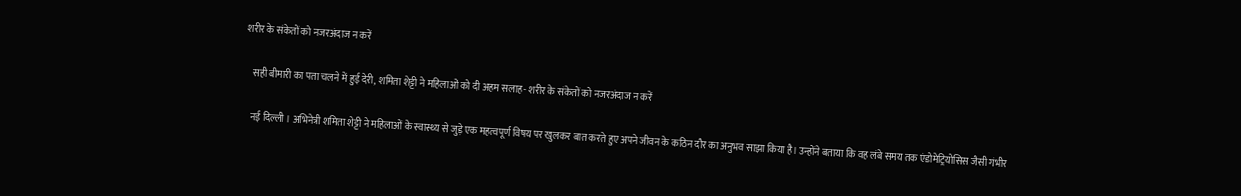शरीर के संकेतों को नजरअंदाज न करें

    सही बीमारी का पता चलने में हुई देरी, शमिता शेट्टी ने महिलाओं को दी अहम सलाह- शरीर के संकेतों को नजरअंदाज न करें

    नई दिल्ली । अभिनेत्री शमिता शेट्टी ने महिलाओं के स्वास्थ्य से जुड़े एक महत्वपूर्ण विषय पर खुलकर बात करते हुए अपने जीवन के कठिन दौर का अनुभव साझा किया है। उन्होंने बताया कि वह लंबे समय तक एंडोमेट्रियोसिस जैसी गंभीर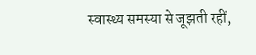स्वास्थ्य समस्या से जूझती रहीं,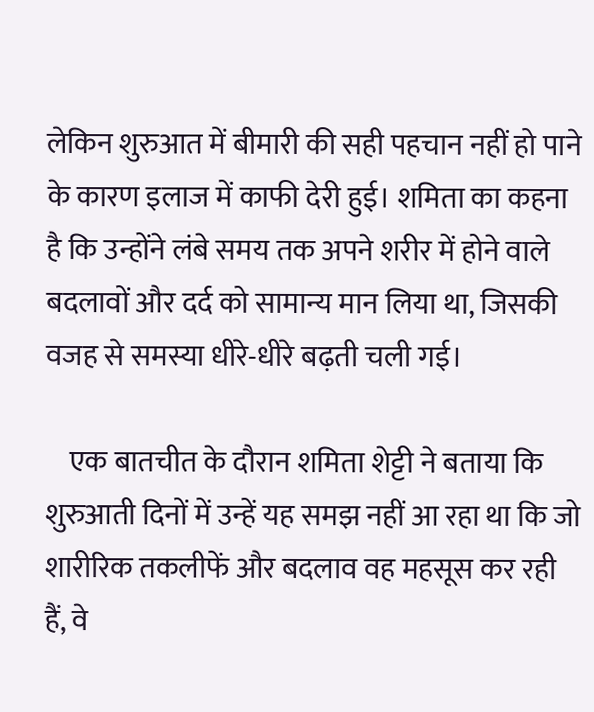लेकिन शुरुआत में बीमारी की सही पहचान नहीं हो पाने के कारण इलाज में काफी देरी हुई। शमिता का कहना है कि उन्होंने लंबे समय तक अपने शरीर में होने वाले बदलावों और दर्द को सामान्य मान लिया था, जिसकी वजह से समस्या धीरे-धीरे बढ़ती चली गई।

    एक बातचीत के दौरान शमिता शेट्टी ने बताया कि शुरुआती दिनों में उन्हें यह समझ नहीं आ रहा था कि जो शारीरिक तकलीफें और बदलाव वह महसूस कर रही हैं, वे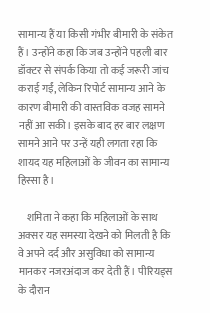सामान्य हैं या किसी गंभीर बीमारी के संकेत हैं। उन्होंने कहा कि जब उन्होंने पहली बार डॉक्टर से संपर्क किया तो कई जरूरी जांच कराई गईं, लेकिन रिपोर्ट सामान्य आने के कारण बीमारी की वास्तविक वजह सामने नहीं आ सकी। इसके बाद हर बार लक्षण सामने आने पर उन्हें यही लगता रहा कि शायद यह महिलाओं के जीवन का सामान्य हिस्सा है।

    शमिता ने कहा कि महिलाओं के साथ अक्सर यह समस्या देखने को मिलती है कि वे अपने दर्द और असुविधा को सामान्य मानकर नजरअंदाज कर देती हैं। पीरियड्स के दौरान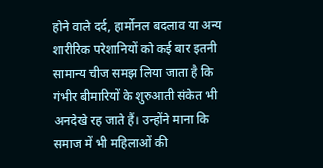होने वाले दर्द, हार्मोनल बदलाव या अन्य शारीरिक परेशानियों को कई बार इतनी सामान्य चीज समझ लिया जाता है कि गंभीर बीमारियों के शुरुआती संकेत भी अनदेखे रह जाते हैं। उन्होंने माना कि समाज में भी महिलाओं की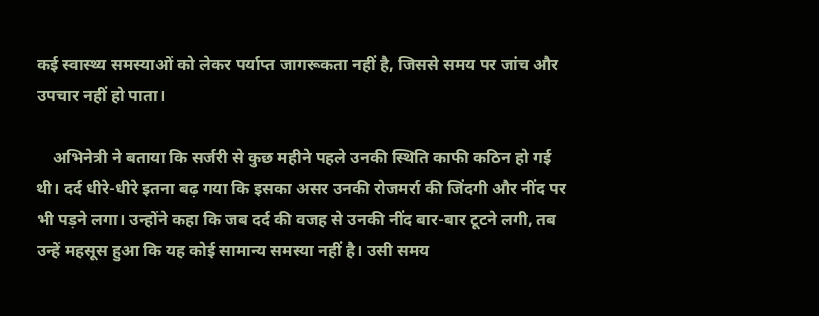कई स्वास्थ्य समस्याओं को लेकर पर्याप्त जागरूकता नहीं है, जिससे समय पर जांच और उपचार नहीं हो पाता।

    अभिनेत्री ने बताया कि सर्जरी से कुछ महीने पहले उनकी स्थिति काफी कठिन हो गई थी। दर्द धीरे-धीरे इतना बढ़ गया कि इसका असर उनकी रोजमर्रा की जिंदगी और नींद पर भी पड़ने लगा। उन्होंने कहा कि जब दर्द की वजह से उनकी नींद बार-बार टूटने लगी, तब उन्हें महसूस हुआ कि यह कोई सामान्य समस्या नहीं है। उसी समय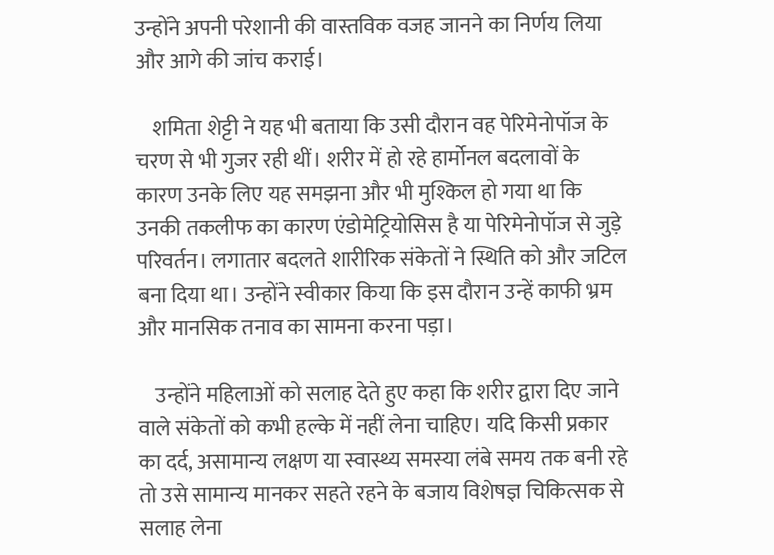उन्होंने अपनी परेशानी की वास्तविक वजह जानने का निर्णय लिया और आगे की जांच कराई।

    शमिता शेट्टी ने यह भी बताया कि उसी दौरान वह पेरिमेनोपॉज के चरण से भी गुजर रही थीं। शरीर में हो रहे हार्मोनल बदलावों के कारण उनके लिए यह समझना और भी मुश्किल हो गया था कि उनकी तकलीफ का कारण एंडोमेट्रियोसिस है या पेरिमेनोपॉज से जुड़े परिवर्तन। लगातार बदलते शारीरिक संकेतों ने स्थिति को और जटिल बना दिया था। उन्होंने स्वीकार किया कि इस दौरान उन्हें काफी भ्रम और मानसिक तनाव का सामना करना पड़ा।

    उन्होंने महिलाओं को सलाह देते हुए कहा कि शरीर द्वारा दिए जाने वाले संकेतों को कभी हल्के में नहीं लेना चाहिए। यदि किसी प्रकार का दर्द, असामान्य लक्षण या स्वास्थ्य समस्या लंबे समय तक बनी रहे तो उसे सामान्य मानकर सहते रहने के बजाय विशेषज्ञ चिकित्सक से सलाह लेना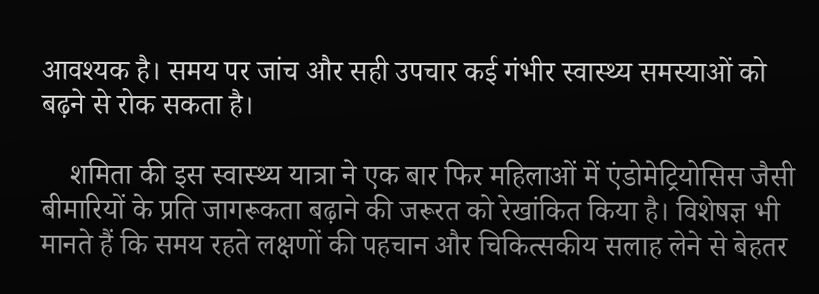आवश्यक है। समय पर जांच और सही उपचार कई गंभीर स्वास्थ्य समस्याओं को बढ़ने से रोक सकता है।

    शमिता की इस स्वास्थ्य यात्रा ने एक बार फिर महिलाओं में एंडोमेट्रियोसिस जैसी बीमारियों के प्रति जागरूकता बढ़ाने की जरूरत को रेखांकित किया है। विशेषज्ञ भी मानते हैं कि समय रहते लक्षणों की पहचान और चिकित्सकीय सलाह लेने से बेहतर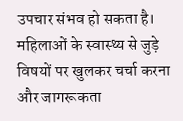उपचार संभव हो सकता है। महिलाओं के स्वास्थ्य से जुड़े विषयों पर खुलकर चर्चा करना और जागरूकता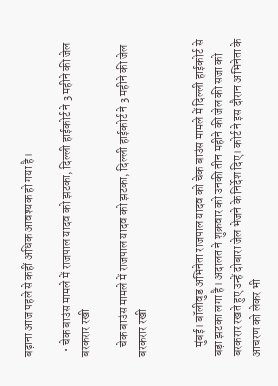बढ़ाना आज पहले से कहीं अधिक आवश्यक हो गया है।

  • चेक बाउंस मामले में राजपाल यादव को झटका, दिल्ली हाईकोर्ट ने 3 महीने की जेल बरकरार रखी

    चेक बाउंस मामले में राजपाल यादव को झटका, दिल्ली हाईकोर्ट ने 3 महीने की जेल बरकरार रखी


    मुंबई। बॉलीवुड अभिनेता राजपाल यादव को चेक बाउंस मामले में दिल्ली हाईकोर्ट से बड़ा झटका लगा है। अदालत ने शुक्रवार को उनकी तीन महीने की जेल की सजा को बरकरार रखते हुए उन्हें दोबारा जेल भेजने के निर्देश दिए। कोर्ट ने इस दौरान अभिनेता के आचरण को लेकर भी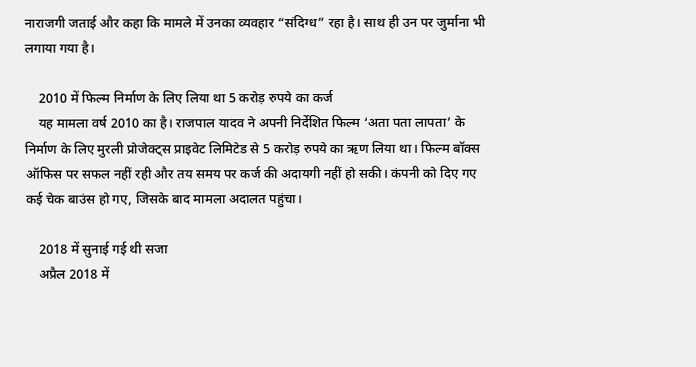नाराजगी जताई और कहा कि मामले में उनका व्यवहार “संदिग्ध” रहा है। साथ ही उन पर जुर्माना भी लगाया गया है।

    2010 में फिल्म निर्माण के लिए लिया था 5 करोड़ रुपये का कर्ज
    यह मामला वर्ष 2010 का है। राजपाल यादव ने अपनी निर्देशित फिल्म ‘अता पता लापता’ के निर्माण के लिए मुरली प्रोजेक्ट्स प्राइवेट लिमिटेड से 5 करोड़ रुपये का ऋण लिया था। फिल्म बॉक्स ऑफिस पर सफल नहीं रही और तय समय पर कर्ज की अदायगी नहीं हो सकी। कंपनी को दिए गए कई चेक बाउंस हो गए, जिसके बाद मामला अदालत पहुंचा।

    2018 में सुनाई गई थी सजा
    अप्रैल 2018 में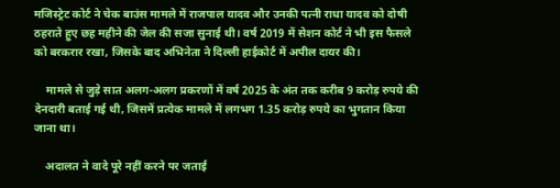मजिस्ट्रेट कोर्ट ने चेक बाउंस मामले में राजपाल यादव और उनकी पत्नी राधा यादव को दोषी ठहराते हुए छह महीने की जेल की सजा सुनाई थी। वर्ष 2019 में सेशन कोर्ट ने भी इस फैसले को बरकरार रखा, जिसके बाद अभिनेता ने दिल्ली हाईकोर्ट में अपील दायर की।

    मामले से जुड़े सात अलग-अलग प्रकरणों में वर्ष 2025 के अंत तक करीब 9 करोड़ रुपये की देनदारी बताई गई थी, जिसमें प्रत्येक मामले में लगभग 1.35 करोड़ रुपये का भुगतान किया जाना था।

    अदालत ने वादे पूरे नहीं करने पर जताई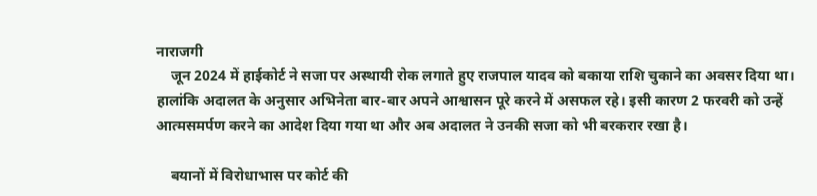नाराजगी
    जून 2024 में हाईकोर्ट ने सजा पर अस्थायी रोक लगाते हुए राजपाल यादव को बकाया राशि चुकाने का अवसर दिया था। हालांकि अदालत के अनुसार अभिनेता बार-बार अपने आश्वासन पूरे करने में असफल रहे। इसी कारण 2 फरवरी को उन्हें आत्मसमर्पण करने का आदेश दिया गया था और अब अदालत ने उनकी सजा को भी बरकरार रखा है।

    बयानों में विरोधाभास पर कोर्ट की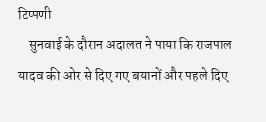टिप्पणी
    सुनवाई के दौरान अदालत ने पाया कि राजपाल यादव की ओर से दिए गए बयानों और पहले दिए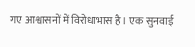गए आश्वासनों में विरोधाभास है। एक सुनवाई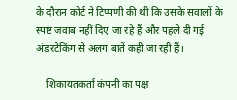के दौरान कोर्ट ने टिप्पणी की थी कि उसके सवालों के स्पष्ट जवाब नहीं दिए जा रहे हैं और पहले दी गई अंडरटेकिंग से अलग बातें कही जा रही हैं।

    शिकायतकर्ता कंपनी का पक्ष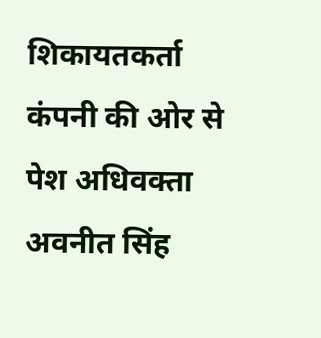शिकायतकर्ता कंपनी की ओर से पेश अधिवक्ता अवनीत सिंह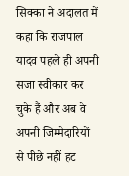सिक्का ने अदालत में कहा कि राजपाल यादव पहले ही अपनी सजा स्वीकार कर चुके हैं और अब वे अपनी जिम्मेदारियों से पीछे नहीं हट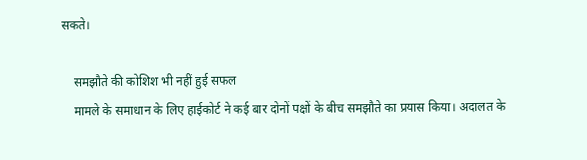सकते।

    समझौते की कोशिश भी नहीं हुई सफल
    मामले के समाधान के लिए हाईकोर्ट ने कई बार दोनों पक्षों के बीच समझौते का प्रयास किया। अदालत के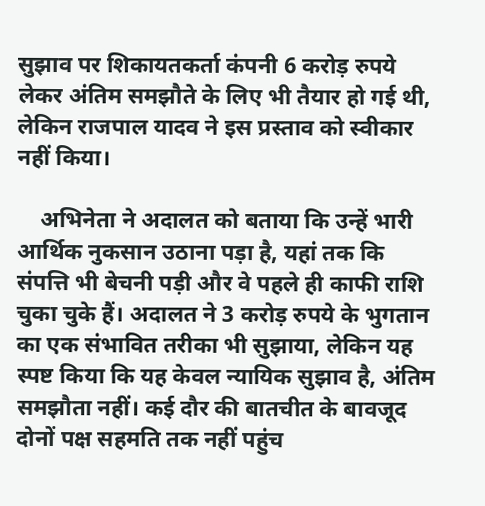सुझाव पर शिकायतकर्ता कंपनी 6 करोड़ रुपये लेकर अंतिम समझौते के लिए भी तैयार हो गई थी, लेकिन राजपाल यादव ने इस प्रस्ताव को स्वीकार नहीं किया।

    अभिनेता ने अदालत को बताया कि उन्हें भारी आर्थिक नुकसान उठाना पड़ा है, यहां तक कि संपत्ति भी बेचनी पड़ी और वे पहले ही काफी राशि चुका चुके हैं। अदालत ने 3 करोड़ रुपये के भुगतान का एक संभावित तरीका भी सुझाया, लेकिन यह स्पष्ट किया कि यह केवल न्यायिक सुझाव है, अंतिम समझौता नहीं। कई दौर की बातचीत के बावजूद दोनों पक्ष सहमति तक नहीं पहुंच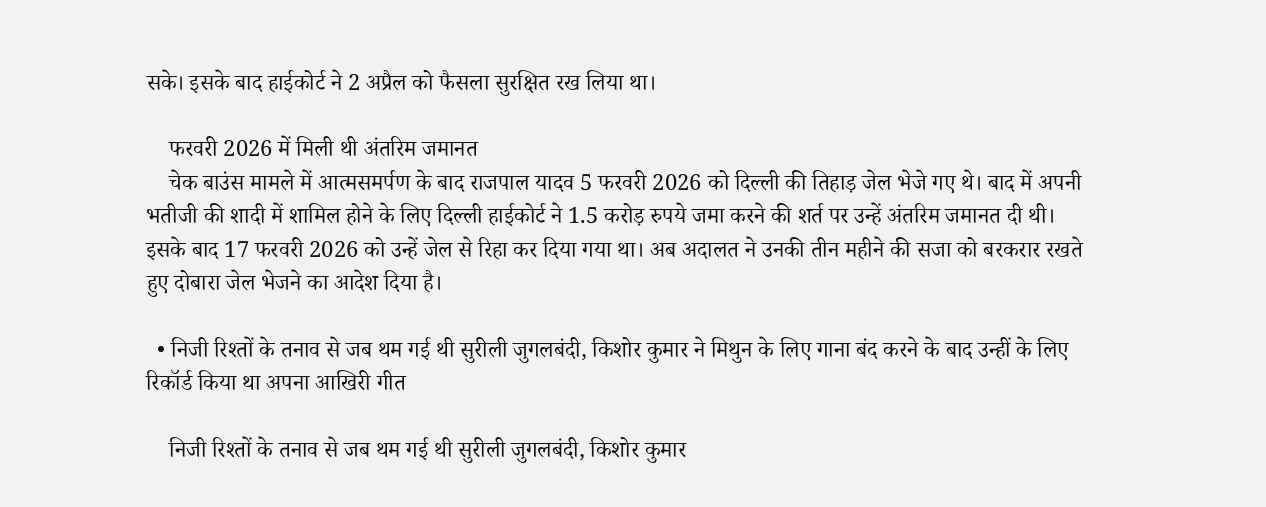सके। इसके बाद हाईकोर्ट ने 2 अप्रैल को फैसला सुरक्षित रख लिया था।

    फरवरी 2026 में मिली थी अंतरिम जमानत
    चेक बाउंस मामले में आत्मसमर्पण के बाद राजपाल यादव 5 फरवरी 2026 को दिल्ली की तिहाड़ जेल भेजे गए थे। बाद में अपनी भतीजी की शादी में शामिल होने के लिए दिल्ली हाईकोर्ट ने 1.5 करोड़ रुपये जमा करने की शर्त पर उन्हें अंतरिम जमानत दी थी। इसके बाद 17 फरवरी 2026 को उन्हें जेल से रिहा कर दिया गया था। अब अदालत ने उनकी तीन महीने की सजा को बरकरार रखते हुए दोबारा जेल भेजने का आदेश दिया है।

  • निजी रिश्तों के तनाव से जब थम गई थी सुरीली जुगलबंदी, किशोर कुमार ने मिथुन के लिए गाना बंद करने के बाद उन्हीं के लिए रिकॉर्ड किया था अपना आखिरी गीत

    निजी रिश्तों के तनाव से जब थम गई थी सुरीली जुगलबंदी, किशोर कुमार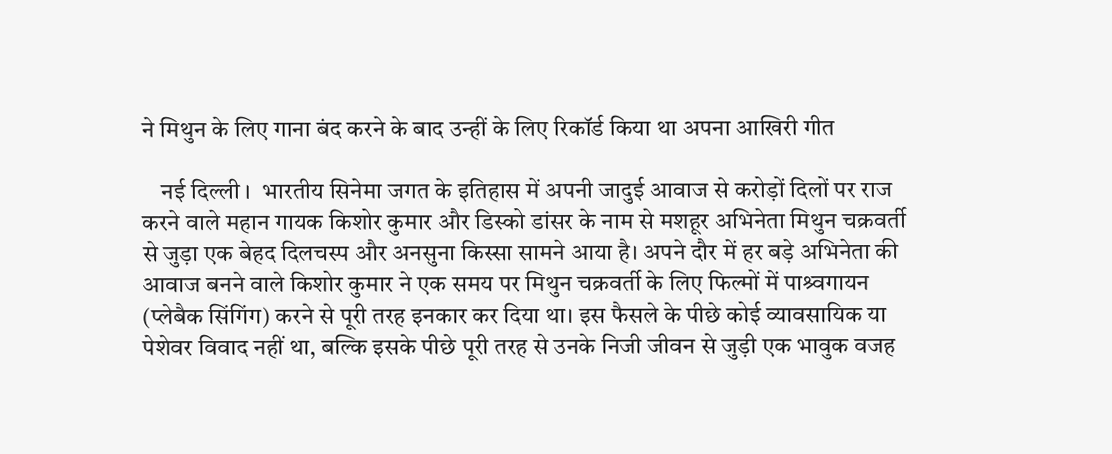ने मिथुन के लिए गाना बंद करने के बाद उन्हीं के लिए रिकॉर्ड किया था अपना आखिरी गीत

    नई दिल्ली ।  भारतीय सिनेमा जगत के इतिहास में अपनी जादुई आवाज से करोड़ों दिलों पर राज करने वाले महान गायक किशोर कुमार और डिस्को डांसर के नाम से मशहूर अभिनेता मिथुन चक्रवर्ती से जुड़ा एक बेहद दिलचस्प और अनसुना किस्सा सामने आया है। अपने दौर में हर बड़े अभिनेता की आवाज बनने वाले किशोर कुमार ने एक समय पर मिथुन चक्रवर्ती के लिए फिल्मों में पाश्र्वगायन (प्लेबैक सिंगिंग) करने से पूरी तरह इनकार कर दिया था। इस फैसले के पीछे कोई व्यावसायिक या पेशेवर विवाद नहीं था, बल्कि इसके पीछे पूरी तरह से उनके निजी जीवन से जुड़ी एक भावुक वजह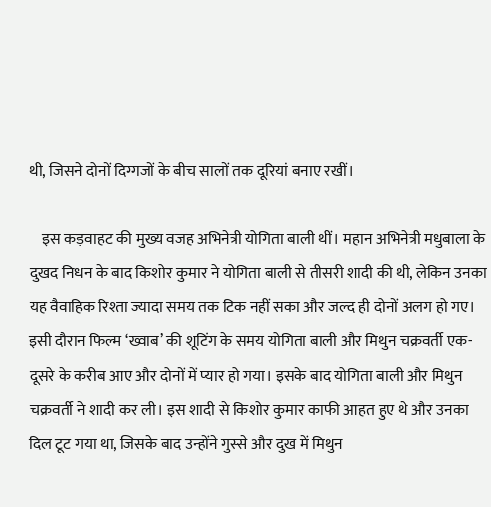थी, जिसने दोनों दिग्गजों के बीच सालों तक दूरियां बनाए रखीं।

    इस कड़वाहट की मुख्य वजह अभिनेत्री योगिता बाली थीं। महान अभिनेत्री मधुबाला के दुखद निधन के बाद किशोर कुमार ने योगिता बाली से तीसरी शादी की थी, लेकिन उनका यह वैवाहिक रिश्ता ज्यादा समय तक टिक नहीं सका और जल्द ही दोनों अलग हो गए। इसी दौरान फिल्म ‘ख्वाब’ की शूटिंग के समय योगिता बाली और मिथुन चक्रवर्ती एक-दूसरे के करीब आए और दोनों में प्यार हो गया। इसके बाद योगिता बाली और मिथुन चक्रवर्ती ने शादी कर ली। इस शादी से किशोर कुमार काफी आहत हुए थे और उनका दिल टूट गया था, जिसके बाद उन्होंने गुस्से और दुख में मिथुन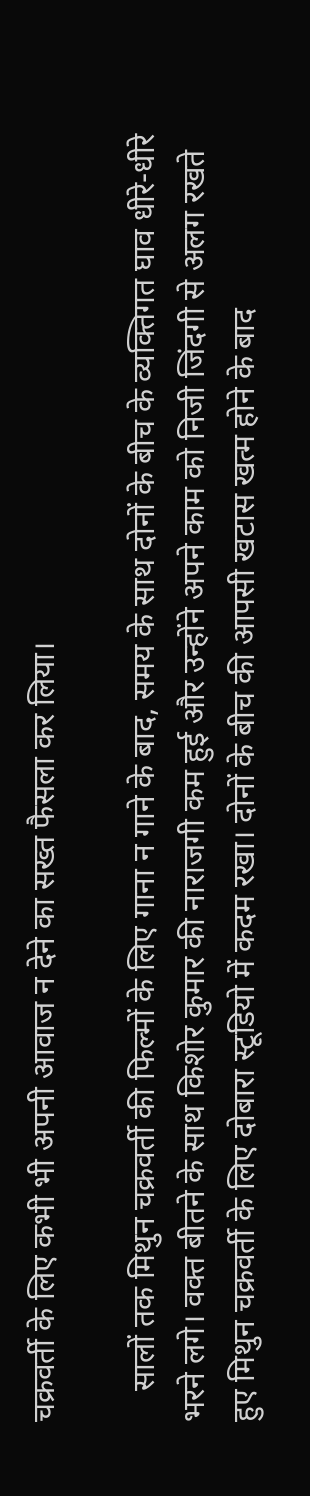चक्रवर्ती के लिए कभी भी अपनी आवाज न देने का सख्त फैसला कर लिया।

    सालों तक मिथुन चक्रवर्ती की फिल्मों के लिए गाना न गाने के बाद, समय के साथ दोनों के बीच के व्यक्तिगत घाव धीरे-धीरे भरने लगे। वक्त बीतने के साथ किशोर कुमार की नाराजगी कम हुई और उन्होंने अपने काम को निजी जिंदगी से अलग रखते हुए मिथुन चक्रवर्ती के लिए दोबारा स्टूडियो में कदम रखा। दोनों के बीच की आपसी खटास खत्म होने के बाद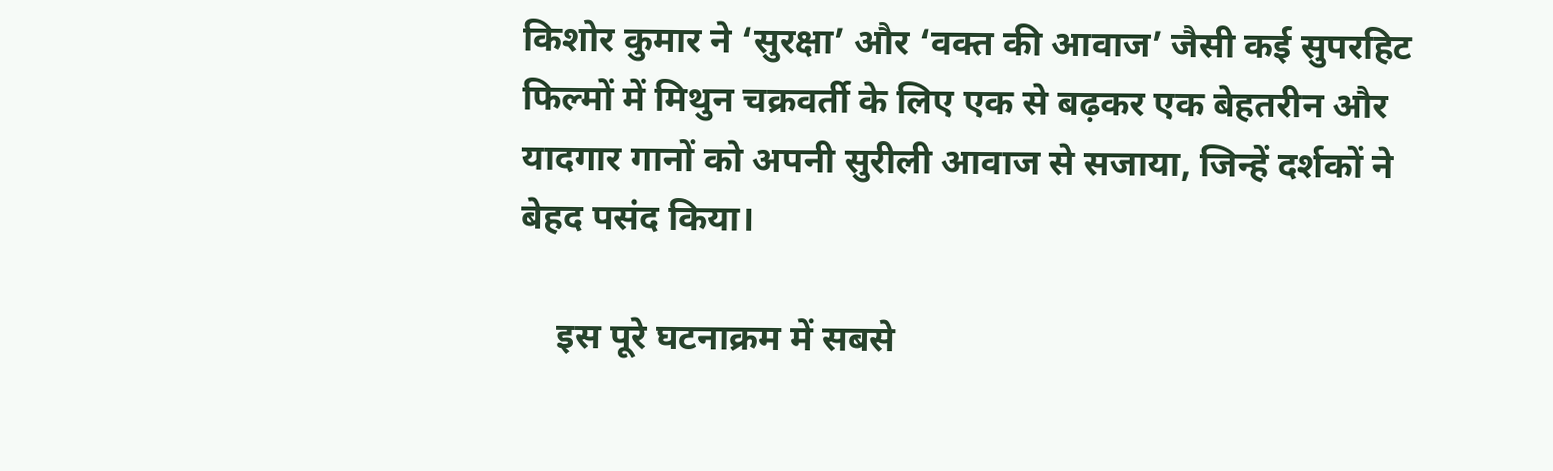किशोर कुमार ने ‘सुरक्षा’ और ‘वक्त की आवाज’ जैसी कई सुपरहिट फिल्मों में मिथुन चक्रवर्ती के लिए एक से बढ़कर एक बेहतरीन और यादगार गानों को अपनी सुरीली आवाज से सजाया, जिन्हें दर्शकों ने बेहद पसंद किया।

    इस पूरे घटनाक्रम में सबसे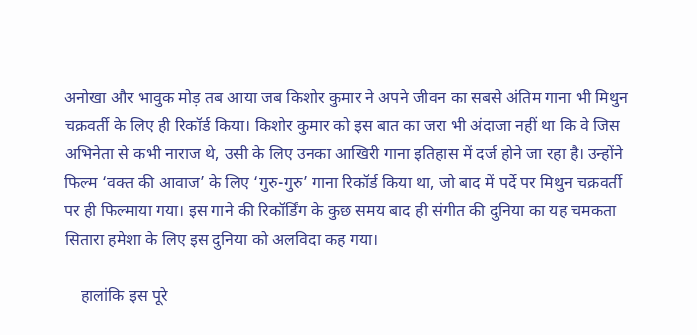अनोखा और भावुक मोड़ तब आया जब किशोर कुमार ने अपने जीवन का सबसे अंतिम गाना भी मिथुन चक्रवर्ती के लिए ही रिकॉर्ड किया। किशोर कुमार को इस बात का जरा भी अंदाजा नहीं था कि वे जिस अभिनेता से कभी नाराज थे, उसी के लिए उनका आखिरी गाना इतिहास में दर्ज होने जा रहा है। उन्होंने फिल्म ‘वक्त की आवाज’ के लिए ‘गुरु-गुरु’ गाना रिकॉर्ड किया था, जो बाद में पर्दे पर मिथुन चक्रवर्ती पर ही फिल्माया गया। इस गाने की रिकॉर्डिंग के कुछ समय बाद ही संगीत की दुनिया का यह चमकता सितारा हमेशा के लिए इस दुनिया को अलविदा कह गया।

    हालांकि इस पूरे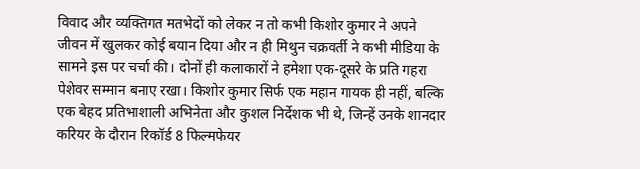विवाद और व्यक्तिगत मतभेदों को लेकर न तो कभी किशोर कुमार ने अपने जीवन में खुलकर कोई बयान दिया और न ही मिथुन चक्रवर्ती ने कभी मीडिया के सामने इस पर चर्चा की। दोनों ही कलाकारों ने हमेशा एक-दूसरे के प्रति गहरा पेशेवर सम्मान बनाए रखा। किशोर कुमार सिर्फ एक महान गायक ही नहीं, बल्कि एक बेहद प्रतिभाशाली अभिनेता और कुशल निर्देशक भी थे, जिन्हें उनके शानदार करियर के दौरान रिकॉर्ड 8 फिल्मफेयर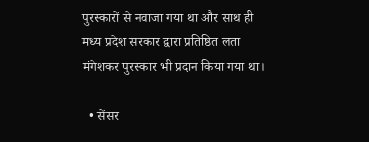पुरस्कारों से नवाजा गया था और साथ ही मध्य प्रदेश सरकार द्वारा प्रतिष्ठित लता मंगेशकर पुरस्कार भी प्रदान किया गया था।

  • सेंसर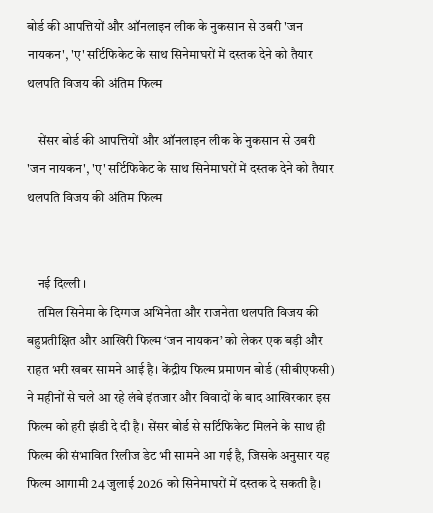बोर्ड की आपत्तियों और ऑनलाइन लीक के नुकसान से उबरी 'जन नायकन', 'ए' सर्टिफिकेट के साथ सिनेमाघरों में दस्तक देने को तैयार थलपति विजय की अंतिम फिल्म

    सेंसर बोर्ड की आपत्तियों और ऑनलाइन लीक के नुकसान से उबरी 'जन नायकन', 'ए' सर्टिफिकेट के साथ सिनेमाघरों में दस्तक देने को तैयार थलपति विजय की अंतिम फिल्म


    नई दिल्ली ।
    तमिल सिनेमा के दिग्गज अभिनेता और राजनेता थलपति विजय की बहुप्रतीक्षित और आखिरी फिल्म ‘जन नायकन’ को लेकर एक बड़ी और राहत भरी खबर सामने आई है। केंद्रीय फिल्म प्रमाणन बोर्ड (सीबीएफसी) ने महीनों से चले आ रहे लंबे इंतजार और विवादों के बाद आखिरकार इस फिल्म को हरी झंडी दे दी है। सेंसर बोर्ड से सर्टिफिकेट मिलने के साथ ही फिल्म की संभावित रिलीज डेट भी सामने आ गई है, जिसके अनुसार यह फिल्म आगामी 24 जुलाई 2026 को सिनेमाघरों में दस्तक दे सकती है।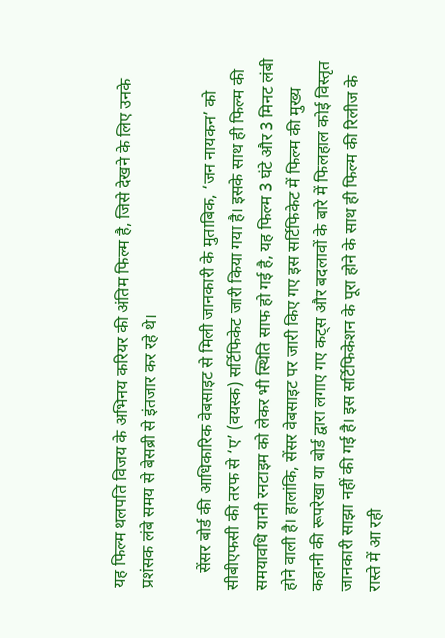यह फिल्म थलपति विजय के अभिनय करियर की अंतिम फिल्म है, जिसे देखने के लिए उनके प्रशंसक लंबे समय से बेसब्री से इंतजार कर रहे थे।

    सेंसर बोर्ड की आधिकारिक वेबसाइट से मिली जानकारी के मुताबिक, ‘जन नायकन’ को सीबीएफसी की तरफ से ‘ए’ (वयस्क) सर्टिफिकेट जारी किया गया है। इसके साथ ही फिल्म की समयावधि यानी रनटाइम को लेकर भी स्थिति साफ हो गई है, यह फिल्म 3 घंटे और 3 मिनट लंबी होने वाली है। हालांकि, सेंसर वेबसाइट पर जारी किए गए इस सर्टिफिकेट में फिल्म की मुख्य कहानी की रूपरेखा या बोर्ड द्वारा लगाए गए कट्स और बदलावों के बारे में फिलहाल कोई विस्तृत जानकारी साझा नहीं की गई है। इस सर्टिफिकेशन के पूरा होने के साथ ही फिल्म की रिलीज के रास्ते में आ रही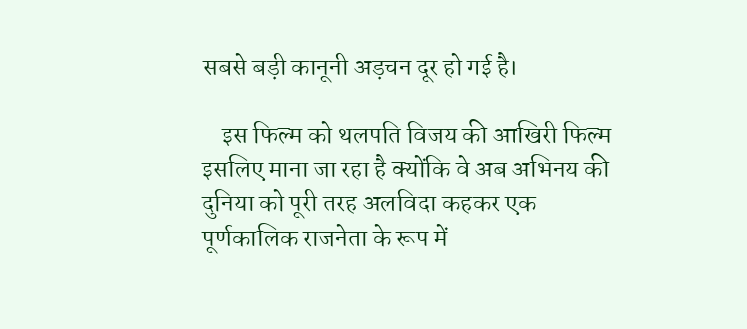सबसे बड़ी कानूनी अड़चन दूर हो गई है।

    इस फिल्म को थलपति विजय की आखिरी फिल्म इसलिए माना जा रहा है क्योंकि वे अब अभिनय की दुनिया को पूरी तरह अलविदा कहकर एक पूर्णकालिक राजनेता के रूप में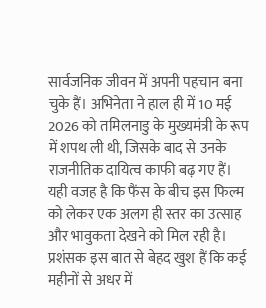सार्वजनिक जीवन में अपनी पहचान बना चुके हैं। अभिनेता ने हाल ही में 10 मई 2026 को तमिलनाडु के मुख्यमंत्री के रूप में शपथ ली थी, जिसके बाद से उनके राजनीतिक दायित्व काफी बढ़ गए हैं। यही वजह है कि फैंस के बीच इस फिल्म को लेकर एक अलग ही स्तर का उत्साह और भावुकता देखने को मिल रही है। प्रशंसक इस बात से बेहद खुश हैं कि कई महीनों से अधर में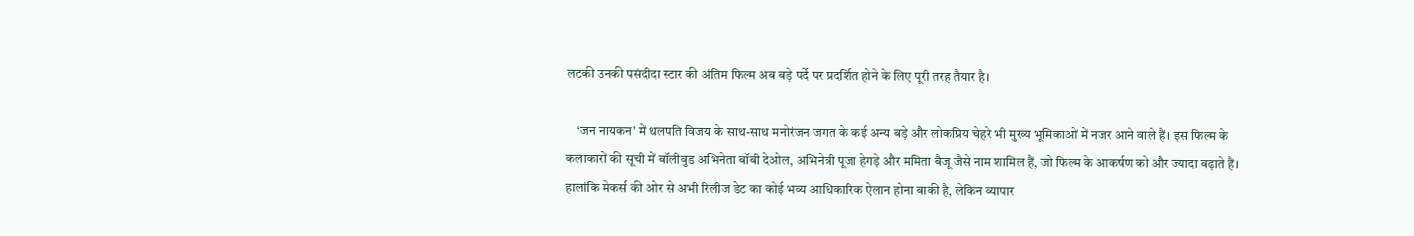लटकी उनकी पसंदीदा स्टार की अंतिम फिल्म अब बड़े पर्दे पर प्रदर्शित होने के लिए पूरी तरह तैयार है।

    ‘जन नायकन’ में थलपति विजय के साथ-साथ मनोरंजन जगत के कई अन्य बड़े और लोकप्रिय चेहरे भी मुख्य भूमिकाओं में नजर आने वाले हैं। इस फिल्म के कलाकारों की सूची में बॉलीवुड अभिनेता बॉबी देओल, अभिनेत्री पूजा हेगड़े और ममिता बैजू जैसे नाम शामिल हैं, जो फिल्म के आकर्षण को और ज्यादा बढ़ाते हैं। हालांकि मेकर्स की ओर से अभी रिलीज डेट का कोई भव्य आधिकारिक ऐलान होना बाकी है, लेकिन व्यापार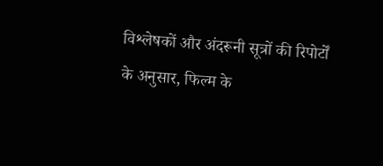विश्लेषकों और अंदरूनी सूत्रों की रिपोर्टों के अनुसार, फिल्म के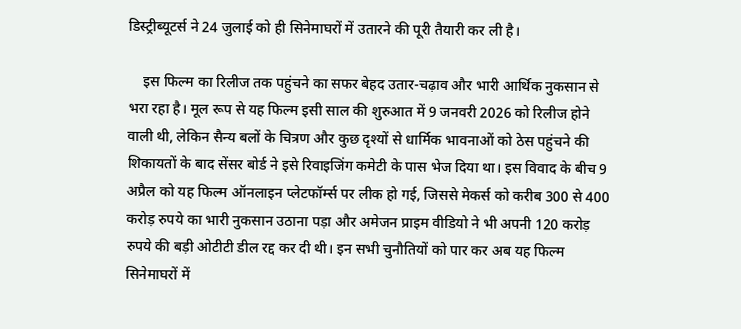डिस्ट्रीब्यूटर्स ने 24 जुलाई को ही सिनेमाघरों में उतारने की पूरी तैयारी कर ली है।

    इस फिल्म का रिलीज तक पहुंचने का सफर बेहद उतार-चढ़ाव और भारी आर्थिक नुकसान से भरा रहा है। मूल रूप से यह फिल्म इसी साल की शुरुआत में 9 जनवरी 2026 को रिलीज होने वाली थी, लेकिन सैन्य बलों के चित्रण और कुछ दृश्यों से धार्मिक भावनाओं को ठेस पहुंचने की शिकायतों के बाद सेंसर बोर्ड ने इसे रिवाइजिंग कमेटी के पास भेज दिया था। इस विवाद के बीच 9 अप्रैल को यह फिल्म ऑनलाइन प्लेटफॉर्म्स पर लीक हो गई, जिससे मेकर्स को करीब 300 से 400 करोड़ रुपये का भारी नुकसान उठाना पड़ा और अमेजन प्राइम वीडियो ने भी अपनी 120 करोड़ रुपये की बड़ी ओटीटी डील रद्द कर दी थी। इन सभी चुनौतियों को पार कर अब यह फिल्म सिनेमाघरों में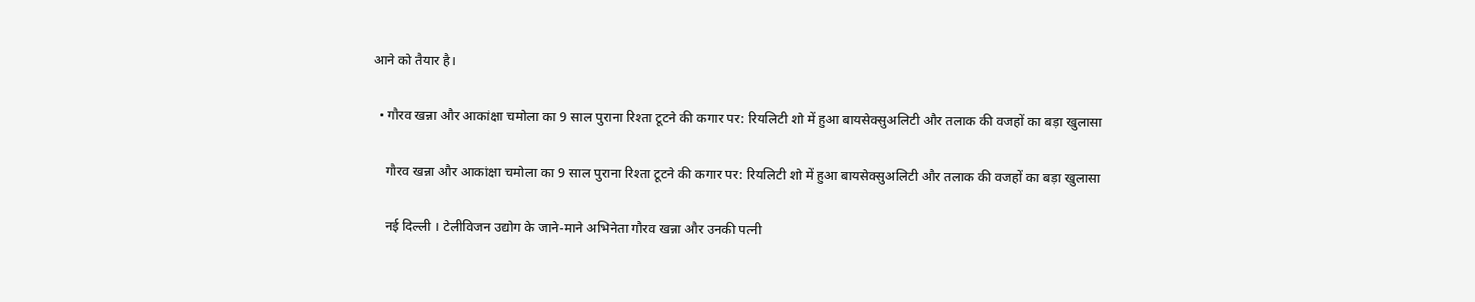आने को तैयार है।

  • गौरव खन्ना और आकांक्षा चमोला का 9 साल पुराना रिश्ता टूटने की कगार पर: रियलिटी शो में हुआ बायसेक्सुअलिटी और तलाक की वजहों का बड़ा खुलासा

    गौरव खन्ना और आकांक्षा चमोला का 9 साल पुराना रिश्ता टूटने की कगार पर: रियलिटी शो में हुआ बायसेक्सुअलिटी और तलाक की वजहों का बड़ा खुलासा

    नई दिल्ली । टेलीविजन उद्योग के जाने-माने अभिनेता गौरव खन्ना और उनकी पत्नी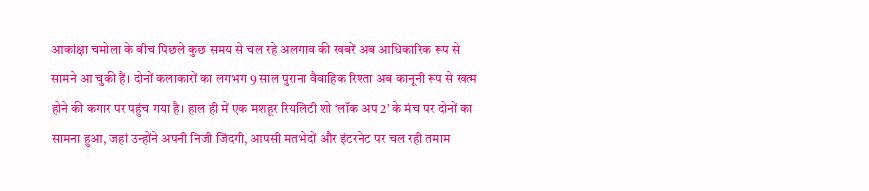आकांक्षा चमोला के बीच पिछले कुछ समय से चल रहे अलगाव की खबरें अब आधिकारिक रूप से सामने आ चुकी हैं। दोनों कलाकारों का लगभग 9 साल पुराना वैवाहिक रिश्ता अब कानूनी रूप से खत्म होने की कगार पर पहुंच गया है। हाल ही में एक मशहूर रियलिटी शो ‘लॉक अप 2’ के मंच पर दोनों का सामना हुआ, जहां उन्होंने अपनी निजी जिंदगी, आपसी मतभेदों और इंटरनेट पर चल रही तमाम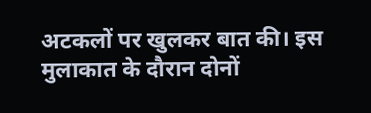अटकलों पर खुलकर बात की। इस मुलाकात के दौरान दोनों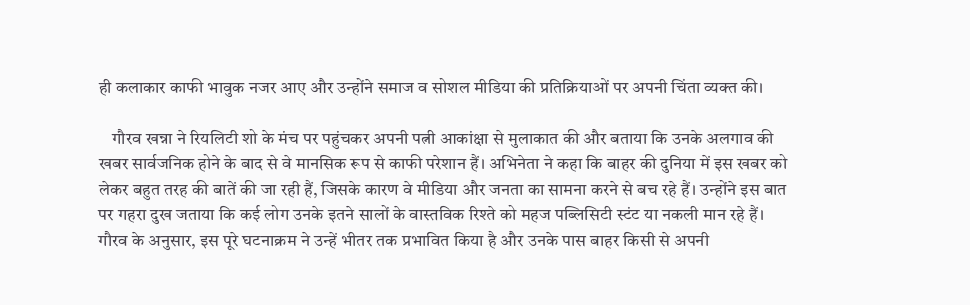ही कलाकार काफी भावुक नजर आए और उन्होंने समाज व सोशल मीडिया की प्रतिक्रियाओं पर अपनी चिंता व्यक्त की।

    गौरव खन्ना ने रियलिटी शो के मंच पर पहुंचकर अपनी पत्नी आकांक्षा से मुलाकात की और बताया कि उनके अलगाव की खबर सार्वजनिक होने के बाद से वे मानसिक रूप से काफी परेशान हैं। अभिनेता ने कहा कि बाहर की दुनिया में इस खबर को लेकर बहुत तरह की बातें की जा रही हैं, जिसके कारण वे मीडिया और जनता का सामना करने से बच रहे हैं। उन्होंने इस बात पर गहरा दुख जताया कि कई लोग उनके इतने सालों के वास्तविक रिश्ते को महज पब्लिसिटी स्टंट या नकली मान रहे हैं। गौरव के अनुसार, इस पूरे घटनाक्रम ने उन्हें भीतर तक प्रभावित किया है और उनके पास बाहर किसी से अपनी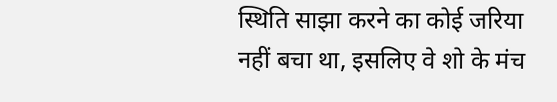स्थिति साझा करने का कोई जरिया नहीं बचा था, इसलिए वे शो के मंच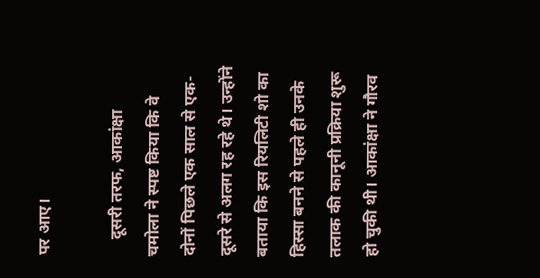पर आए।

    दूसरी तरफ, आकांक्षा चमोला ने स्पष्ट किया कि वे दोनों पिछले एक साल से एक-दूसरे से अलग रह रहे थे। उन्होंने बताया कि इस रियलिटी शो का हिस्सा बनने से पहले ही उनके तलाक की कानूनी प्रक्रिया शुरू हो चुकी थी। आकांक्षा ने गौरव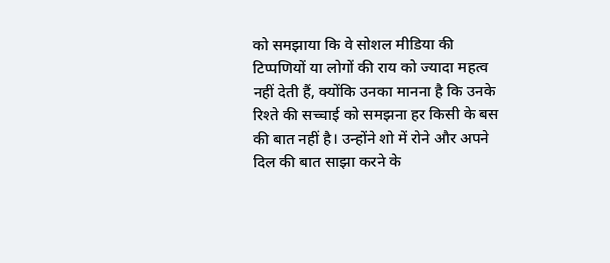को समझाया कि वे सोशल मीडिया की टिप्पणियों या लोगों की राय को ज्यादा महत्व नहीं देती हैं, क्योंकि उनका मानना है कि उनके रिश्ते की सच्चाई को समझना हर किसी के बस की बात नहीं है। उन्होंने शो में रोने और अपने दिल की बात साझा करने के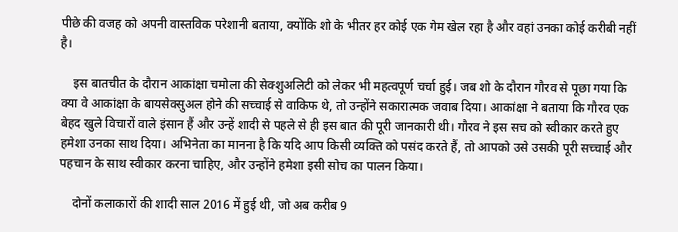पीछे की वजह को अपनी वास्तविक परेशानी बताया, क्योंकि शो के भीतर हर कोई एक गेम खेल रहा है और वहां उनका कोई करीबी नहीं है।

    इस बातचीत के दौरान आकांक्षा चमोला की सेक्शुअलिटी को लेकर भी महत्वपूर्ण चर्चा हुई। जब शो के दौरान गौरव से पूछा गया कि क्या वे आकांक्षा के बायसेक्सुअल होने की सच्चाई से वाकिफ थे, तो उन्होंने सकारात्मक जवाब दिया। आकांक्षा ने बताया कि गौरव एक बेहद खुले विचारों वाले इंसान हैं और उन्हें शादी से पहले से ही इस बात की पूरी जानकारी थी। गौरव ने इस सच को स्वीकार करते हुए हमेशा उनका साथ दिया। अभिनेता का मानना है कि यदि आप किसी व्यक्ति को पसंद करते हैं, तो आपको उसे उसकी पूरी सच्चाई और पहचान के साथ स्वीकार करना चाहिए, और उन्होंने हमेशा इसी सोच का पालन किया।

    दोनों कलाकारों की शादी साल 2016 में हुई थी, जो अब करीब 9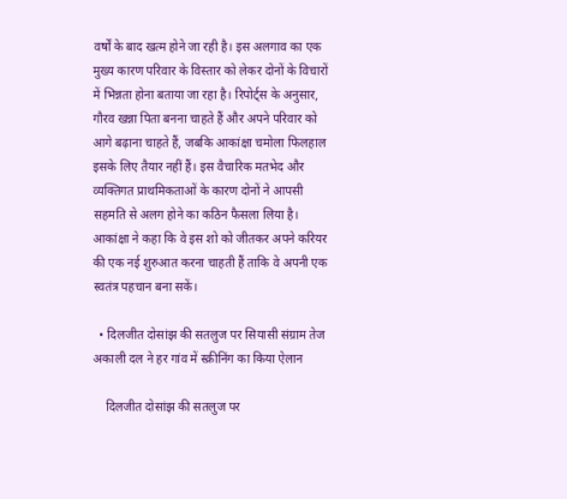वर्षों के बाद खत्म होने जा रही है। इस अलगाव का एक मुख्य कारण परिवार के विस्तार को लेकर दोनों के विचारों में भिन्नता होना बताया जा रहा है। रिपोर्ट्स के अनुसार, गौरव खन्ना पिता बनना चाहते हैं और अपने परिवार को आगे बढ़ाना चाहते हैं, जबकि आकांक्षा चमोला फिलहाल इसके लिए तैयार नहीं हैं। इस वैचारिक मतभेद और व्यक्तिगत प्राथमिकताओं के कारण दोनों ने आपसी सहमति से अलग होने का कठिन फैसला लिया है। आकांक्षा ने कहा कि वे इस शो को जीतकर अपने करियर की एक नई शुरुआत करना चाहती हैं ताकि वे अपनी एक स्वतंत्र पहचान बना सकें।

  • दिलजीत दोसांझ की सतलुज पर सियासी संग्राम तेज अकाली दल ने हर गांव में स्क्रीनिंग का किया ऐलान

    दिलजीत दोसांझ की सतलुज पर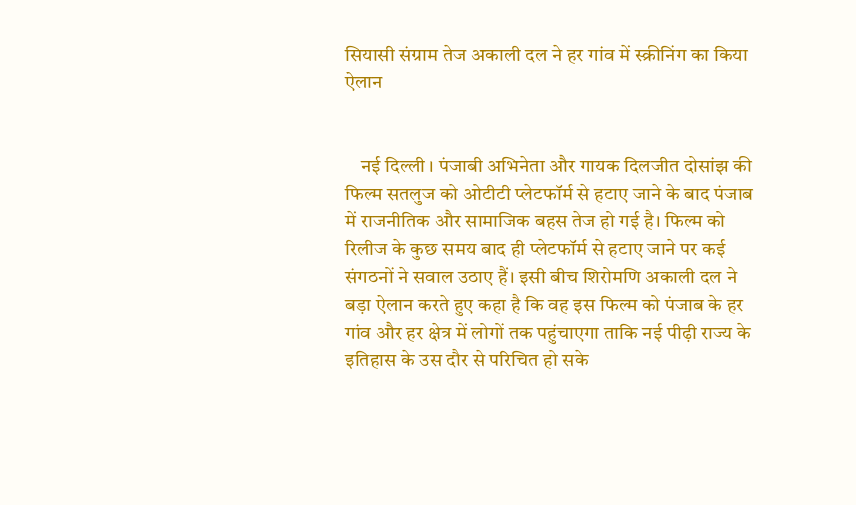सियासी संग्राम तेज अकाली दल ने हर गांव में स्क्रीनिंग का किया ऐलान


    नई दिल्ली । पंजाबी अभिनेता और गायक दिलजीत दोसांझ की फिल्म सतलुज को ओटीटी प्लेटफॉर्म से हटाए जाने के बाद पंजाब में राजनीतिक और सामाजिक बहस तेज हो गई है। फिल्म को रिलीज के कुछ समय बाद ही प्लेटफॉर्म से हटाए जाने पर कई संगठनों ने सवाल उठाए हैं। इसी बीच शिरोमणि अकाली दल ने बड़ा ऐलान करते हुए कहा है कि वह इस फिल्म को पंजाब के हर गांव और हर क्षेत्र में लोगों तक पहुंचाएगा ताकि नई पीढ़ी राज्य के इतिहास के उस दौर से परिचित हो सके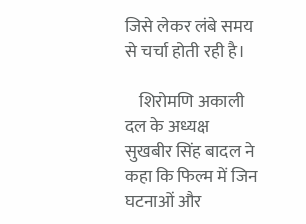जिसे लेकर लंबे समय से चर्चा होती रही है।

    शिरोमणि अकाली दल के अध्यक्ष सुखबीर सिंह बादल ने कहा कि फिल्म में जिन घटनाओं और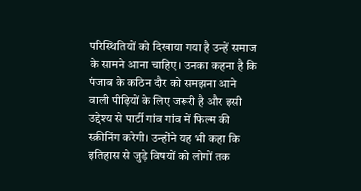परिस्थितियों को दिखाया गया है उन्हें समाज के सामने आना चाहिए। उनका कहना है कि पंजाब के कठिन दौर को समझना आने वाली पीढ़ियों के लिए जरूरी है और इसी उद्देश्य से पार्टी गांव गांव में फिल्म की स्क्रीनिंग करेगी। उन्होंने यह भी कहा कि इतिहास से जुड़े विषयों को लोगों तक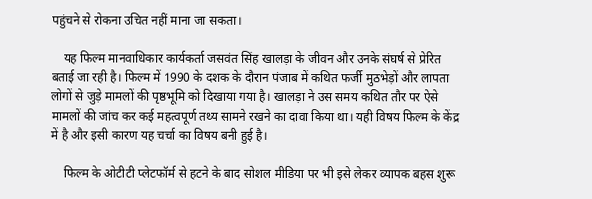पहुंचने से रोकना उचित नहीं माना जा सकता।

    यह फिल्म मानवाधिकार कार्यकर्ता जसवंत सिंह खालड़ा के जीवन और उनके संघर्ष से प्रेरित बताई जा रही है। फिल्म में 1990 के दशक के दौरान पंजाब में कथित फर्जी मुठभेड़ों और लापता लोगों से जुड़े मामलों की पृष्ठभूमि को दिखाया गया है। खालड़ा ने उस समय कथित तौर पर ऐसे मामलों की जांच कर कई महत्वपूर्ण तथ्य सामने रखने का दावा किया था। यही विषय फिल्म के केंद्र में है और इसी कारण यह चर्चा का विषय बनी हुई है।

    फिल्म के ओटीटी प्लेटफॉर्म से हटने के बाद सोशल मीडिया पर भी इसे लेकर व्यापक बहस शुरू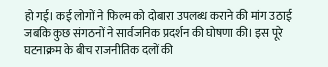हो गई। कई लोगों ने फिल्म को दोबारा उपलब्ध कराने की मांग उठाई जबकि कुछ संगठनों ने सार्वजनिक प्रदर्शन की घोषणा की। इस पूरे घटनाक्रम के बीच राजनीतिक दलों की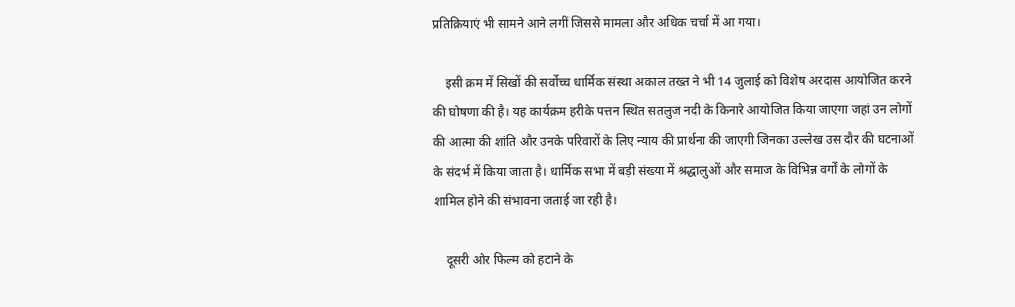प्रतिक्रियाएं भी सामने आने लगीं जिससे मामला और अधिक चर्चा में आ गया।

    इसी क्रम में सिखों की सर्वोच्च धार्मिक संस्था अकाल तख्त ने भी 14 जुलाई को विशेष अरदास आयोजित करने की घोषणा की है। यह कार्यक्रम हरीके पत्तन स्थित सतलुज नदी के किनारे आयोजित किया जाएगा जहां उन लोगों की आत्मा की शांति और उनके परिवारों के लिए न्याय की प्रार्थना की जाएगी जिनका उल्लेख उस दौर की घटनाओं के संदर्भ में किया जाता है। धार्मिक सभा में बड़ी संख्या में श्रद्धालुओं और समाज के विभिन्न वर्गों के लोगों के शामिल होने की संभावना जताई जा रही है।

    दूसरी ओर फिल्म को हटाने के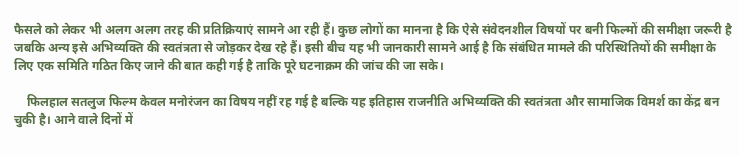फैसले को लेकर भी अलग अलग तरह की प्रतिक्रियाएं सामने आ रही हैं। कुछ लोगों का मानना है कि ऐसे संवेदनशील विषयों पर बनी फिल्मों की समीक्षा जरूरी है जबकि अन्य इसे अभिव्यक्ति की स्वतंत्रता से जोड़कर देख रहे हैं। इसी बीच यह भी जानकारी सामने आई है कि संबंधित मामले की परिस्थितियों की समीक्षा के लिए एक समिति गठित किए जाने की बात कही गई है ताकि पूरे घटनाक्रम की जांच की जा सके।

    फिलहाल सतलुज फिल्म केवल मनोरंजन का विषय नहीं रह गई है बल्कि यह इतिहास राजनीति अभिव्यक्ति की स्वतंत्रता और सामाजिक विमर्श का केंद्र बन चुकी है। आने वाले दिनों में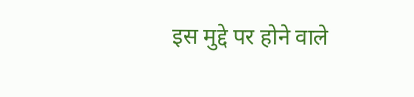इस मुद्दे पर होने वाले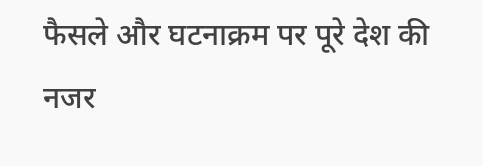फैसले और घटनाक्रम पर पूरे देश की नजर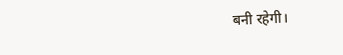बनी रहेगी।